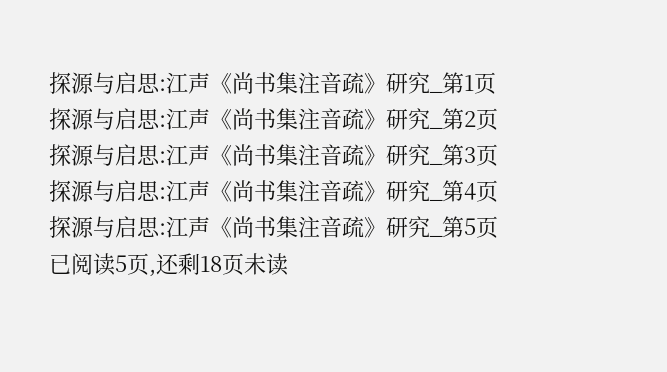探源与启思:江声《尚书集注音疏》研究_第1页
探源与启思:江声《尚书集注音疏》研究_第2页
探源与启思:江声《尚书集注音疏》研究_第3页
探源与启思:江声《尚书集注音疏》研究_第4页
探源与启思:江声《尚书集注音疏》研究_第5页
已阅读5页,还剩18页未读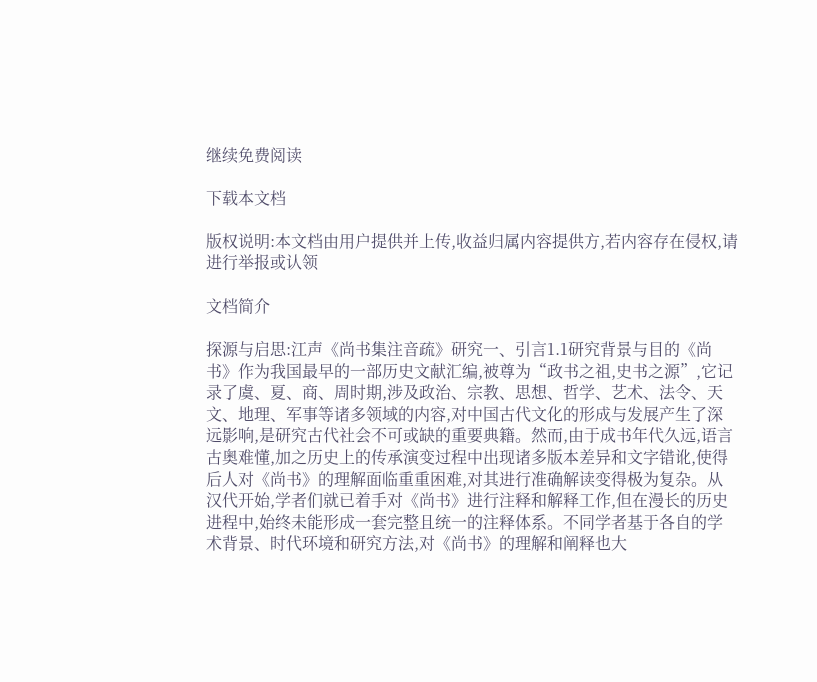继续免费阅读

下载本文档

版权说明:本文档由用户提供并上传,收益归属内容提供方,若内容存在侵权,请进行举报或认领

文档简介

探源与启思:江声《尚书集注音疏》研究一、引言1.1研究背景与目的《尚书》作为我国最早的一部历史文献汇编,被尊为“政书之祖,史书之源”,它记录了虞、夏、商、周时期,涉及政治、宗教、思想、哲学、艺术、法令、天文、地理、军事等诸多领域的内容,对中国古代文化的形成与发展产生了深远影响,是研究古代社会不可或缺的重要典籍。然而,由于成书年代久远,语言古奥难懂,加之历史上的传承演变过程中出现诸多版本差异和文字错讹,使得后人对《尚书》的理解面临重重困难,对其进行准确解读变得极为复杂。从汉代开始,学者们就已着手对《尚书》进行注释和解释工作,但在漫长的历史进程中,始终未能形成一套完整且统一的注释体系。不同学者基于各自的学术背景、时代环境和研究方法,对《尚书》的理解和阐释也大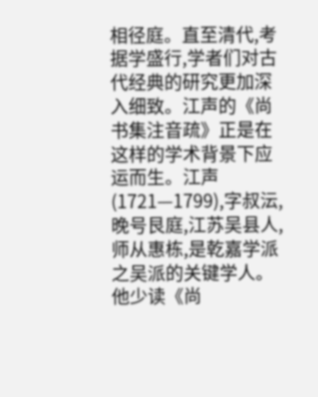相径庭。直至清代,考据学盛行,学者们对古代经典的研究更加深入细致。江声的《尚书集注音疏》正是在这样的学术背景下应运而生。江声(1721—1799),字叔沄,晚号艮庭,江苏吴县人,师从惠栋,是乾嘉学派之吴派的关键学人。他少读《尚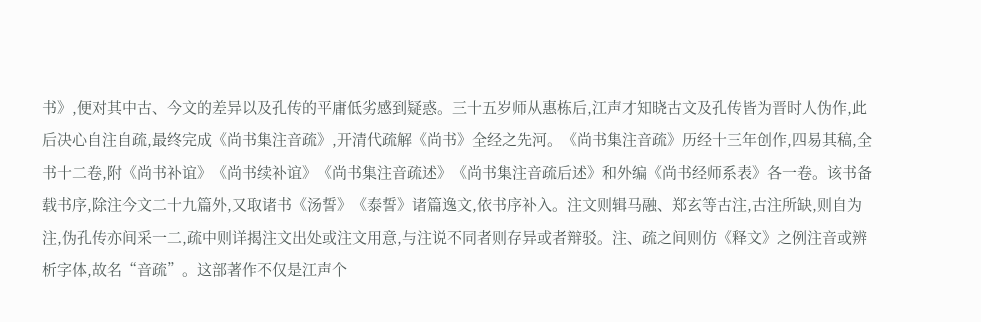书》,便对其中古、今文的差异以及孔传的平庸低劣感到疑惑。三十五岁师从惠栋后,江声才知晓古文及孔传皆为晋时人伪作,此后决心自注自疏,最终完成《尚书集注音疏》,开清代疏解《尚书》全经之先河。《尚书集注音疏》历经十三年创作,四易其稿,全书十二卷,附《尚书补谊》《尚书续补谊》《尚书集注音疏述》《尚书集注音疏后述》和外编《尚书经师系表》各一卷。该书备载书序,除注今文二十九篇外,又取诸书《汤誓》《泰誓》诸篇逸文,依书序补入。注文则辑马融、郑玄等古注,古注所缺,则自为注,伪孔传亦间采一二,疏中则详揭注文出处或注文用意,与注说不同者则存异或者辩驳。注、疏之间则仿《释文》之例注音或辨析字体,故名“音疏”。这部著作不仅是江声个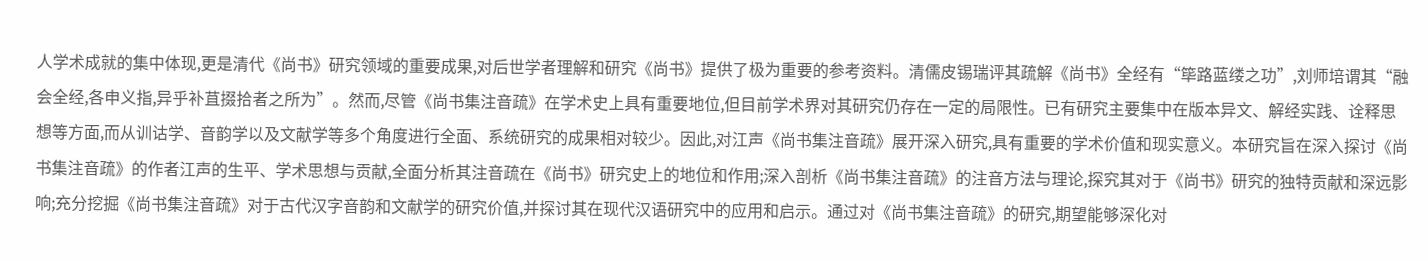人学术成就的集中体现,更是清代《尚书》研究领域的重要成果,对后世学者理解和研究《尚书》提供了极为重要的参考资料。清儒皮锡瑞评其疏解《尚书》全经有“筚路蓝缕之功”,刘师培谓其“融会全经,各申义指,异乎补苴掇拾者之所为”。然而,尽管《尚书集注音疏》在学术史上具有重要地位,但目前学术界对其研究仍存在一定的局限性。已有研究主要集中在版本异文、解经实践、诠释思想等方面,而从训诂学、音韵学以及文献学等多个角度进行全面、系统研究的成果相对较少。因此,对江声《尚书集注音疏》展开深入研究,具有重要的学术价值和现实意义。本研究旨在深入探讨《尚书集注音疏》的作者江声的生平、学术思想与贡献,全面分析其注音疏在《尚书》研究史上的地位和作用;深入剖析《尚书集注音疏》的注音方法与理论,探究其对于《尚书》研究的独特贡献和深远影响;充分挖掘《尚书集注音疏》对于古代汉字音韵和文献学的研究价值,并探讨其在现代汉语研究中的应用和启示。通过对《尚书集注音疏》的研究,期望能够深化对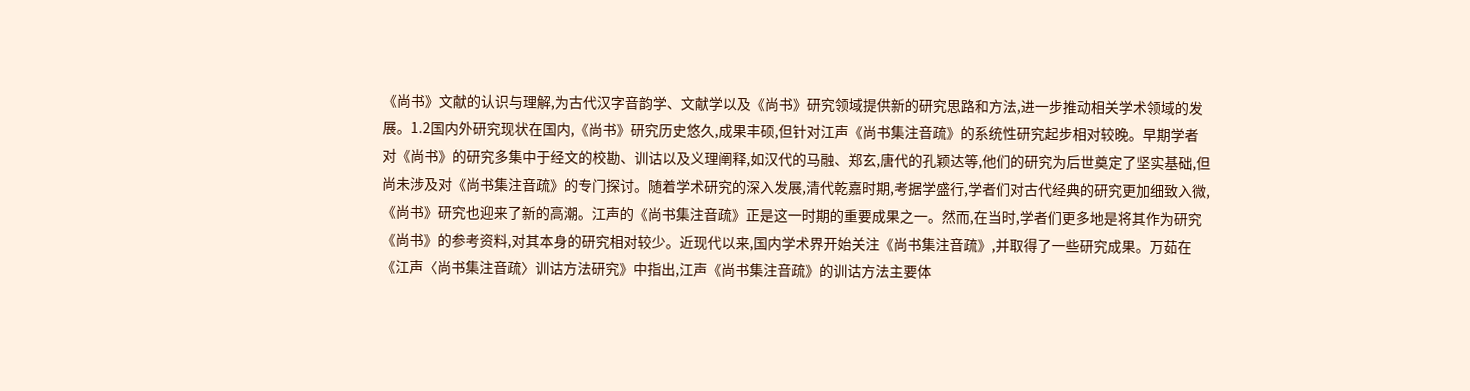《尚书》文献的认识与理解,为古代汉字音韵学、文献学以及《尚书》研究领域提供新的研究思路和方法,进一步推动相关学术领域的发展。1.2国内外研究现状在国内,《尚书》研究历史悠久,成果丰硕,但针对江声《尚书集注音疏》的系统性研究起步相对较晚。早期学者对《尚书》的研究多集中于经文的校勘、训诂以及义理阐释,如汉代的马融、郑玄,唐代的孔颖达等,他们的研究为后世奠定了坚实基础,但尚未涉及对《尚书集注音疏》的专门探讨。随着学术研究的深入发展,清代乾嘉时期,考据学盛行,学者们对古代经典的研究更加细致入微,《尚书》研究也迎来了新的高潮。江声的《尚书集注音疏》正是这一时期的重要成果之一。然而,在当时,学者们更多地是将其作为研究《尚书》的参考资料,对其本身的研究相对较少。近现代以来,国内学术界开始关注《尚书集注音疏》,并取得了一些研究成果。万茹在《江声〈尚书集注音疏〉训诂方法研究》中指出,江声《尚书集注音疏》的训诂方法主要体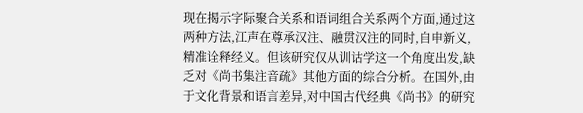现在揭示字际聚合关系和语词组合关系两个方面,通过这两种方法,江声在尊承汉注、融贯汉注的同时,自申新义,精准诠释经义。但该研究仅从训诂学这一个角度出发,缺乏对《尚书集注音疏》其他方面的综合分析。在国外,由于文化背景和语言差异,对中国古代经典《尚书》的研究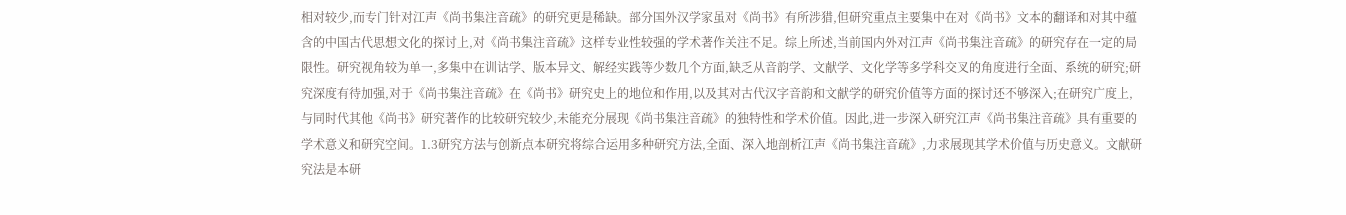相对较少,而专门针对江声《尚书集注音疏》的研究更是稀缺。部分国外汉学家虽对《尚书》有所涉猎,但研究重点主要集中在对《尚书》文本的翻译和对其中蕴含的中国古代思想文化的探讨上,对《尚书集注音疏》这样专业性较强的学术著作关注不足。综上所述,当前国内外对江声《尚书集注音疏》的研究存在一定的局限性。研究视角较为单一,多集中在训诂学、版本异文、解经实践等少数几个方面,缺乏从音韵学、文献学、文化学等多学科交叉的角度进行全面、系统的研究;研究深度有待加强,对于《尚书集注音疏》在《尚书》研究史上的地位和作用,以及其对古代汉字音韵和文献学的研究价值等方面的探讨还不够深入;在研究广度上,与同时代其他《尚书》研究著作的比较研究较少,未能充分展现《尚书集注音疏》的独特性和学术价值。因此,进一步深入研究江声《尚书集注音疏》具有重要的学术意义和研究空间。1.3研究方法与创新点本研究将综合运用多种研究方法,全面、深入地剖析江声《尚书集注音疏》,力求展现其学术价值与历史意义。文献研究法是本研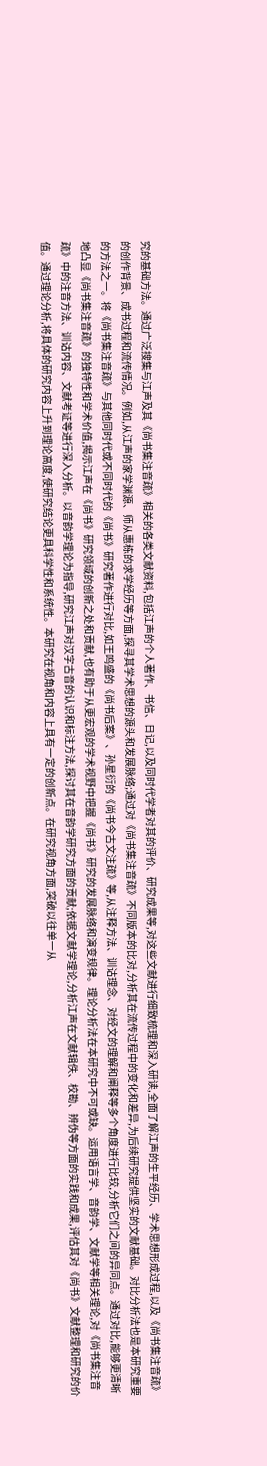究的基础方法。通过广泛搜集与江声及其《尚书集注音疏》相关的各类文献资料,包括江声的个人著作、书信、日记,以及同时代学者对其的评价、研究成果等,对这些文献进行细致梳理和深入研读,全面了解江声的生平经历、学术思想形成过程,以及《尚书集注音疏》的创作背景、成书过程和流传情况。例如,从江声的家学渊源、师从惠栋的求学经历等方面,探寻其学术思想的源头和发展脉络;通过对《尚书集注音疏》不同版本的比对,分析其在流传过程中的变化和差异,为后续研究提供坚实的文献基础。对比分析法也是本研究重要的方法之一。将《尚书集注音疏》与其他同时代或不同时代的《尚书》研究著作进行对比,如王鸣盛的《尚书后案》、孙星衍的《尚书今古文注疏》等,从注释方法、训诂理念、对经文的理解和阐释等多个角度进行比较,分析它们之间的异同点。通过对比,能够更清晰地凸显《尚书集注音疏》的独特性和学术价值,揭示江声在《尚书》研究领域的创新之处和贡献,也有助于从更宏观的学术视野中把握《尚书》研究的发展脉络和演变规律。理论分析法在本研究中不可或缺。运用语言学、音韵学、文献学等相关理论,对《尚书集注音疏》中的注音方法、训诂内容、文献考证等进行深入分析。以音韵学理论为指导,研究江声对汉字古音的认识和标注方法,探讨其在音韵学研究方面的贡献;依据文献学理论,分析江声在文献辑佚、校勘、辨伪等方面的实践和成果,评估其对《尚书》文献整理和研究的价值。通过理论分析,将具体的研究内容上升到理论高度,使研究结论更具科学性和系统性。本研究在视角和内容上具有一定的创新点。在研究视角方面,突破以往单一从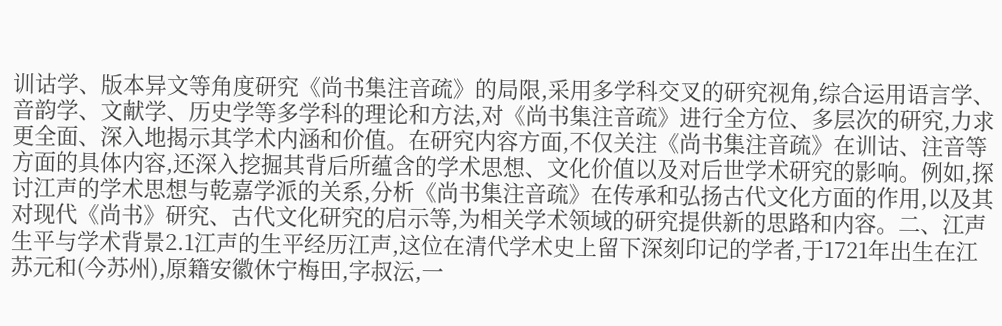训诂学、版本异文等角度研究《尚书集注音疏》的局限,采用多学科交叉的研究视角,综合运用语言学、音韵学、文献学、历史学等多学科的理论和方法,对《尚书集注音疏》进行全方位、多层次的研究,力求更全面、深入地揭示其学术内涵和价值。在研究内容方面,不仅关注《尚书集注音疏》在训诂、注音等方面的具体内容,还深入挖掘其背后所蕴含的学术思想、文化价值以及对后世学术研究的影响。例如,探讨江声的学术思想与乾嘉学派的关系,分析《尚书集注音疏》在传承和弘扬古代文化方面的作用,以及其对现代《尚书》研究、古代文化研究的启示等,为相关学术领域的研究提供新的思路和内容。二、江声生平与学术背景2.1江声的生平经历江声,这位在清代学术史上留下深刻印记的学者,于1721年出生在江苏元和(今苏州),原籍安徽休宁梅田,字叔沄,一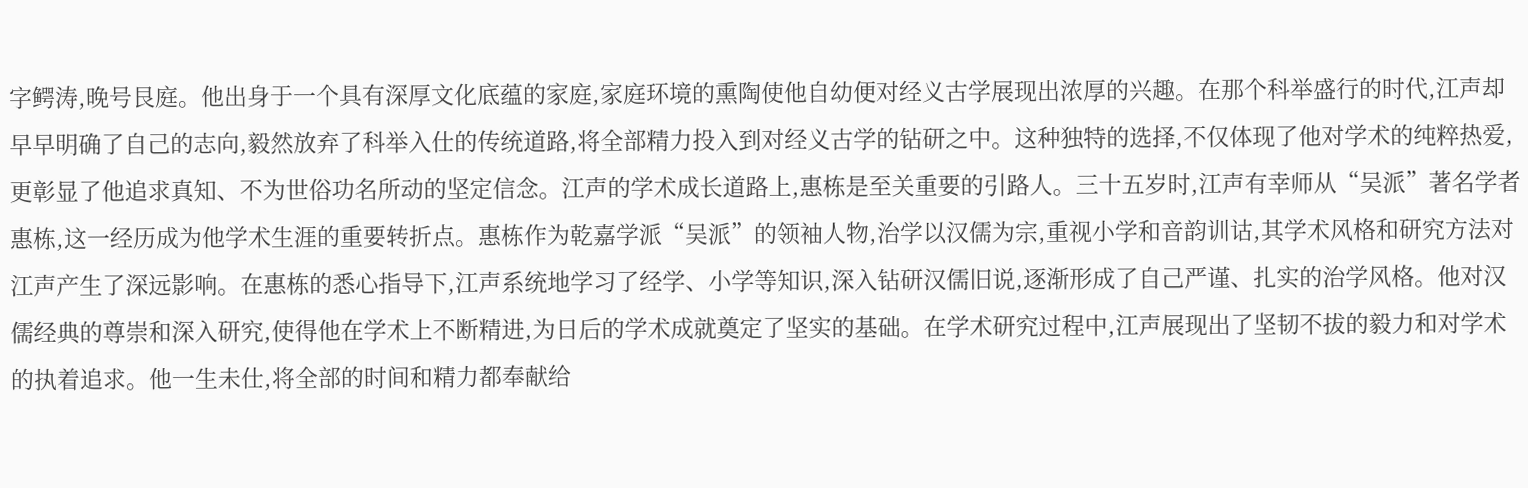字鳄涛,晚号艮庭。他出身于一个具有深厚文化底蕴的家庭,家庭环境的熏陶使他自幼便对经义古学展现出浓厚的兴趣。在那个科举盛行的时代,江声却早早明确了自己的志向,毅然放弃了科举入仕的传统道路,将全部精力投入到对经义古学的钻研之中。这种独特的选择,不仅体现了他对学术的纯粹热爱,更彰显了他追求真知、不为世俗功名所动的坚定信念。江声的学术成长道路上,惠栋是至关重要的引路人。三十五岁时,江声有幸师从“吴派”著名学者惠栋,这一经历成为他学术生涯的重要转折点。惠栋作为乾嘉学派“吴派”的领袖人物,治学以汉儒为宗,重视小学和音韵训诂,其学术风格和研究方法对江声产生了深远影响。在惠栋的悉心指导下,江声系统地学习了经学、小学等知识,深入钻研汉儒旧说,逐渐形成了自己严谨、扎实的治学风格。他对汉儒经典的尊崇和深入研究,使得他在学术上不断精进,为日后的学术成就奠定了坚实的基础。在学术研究过程中,江声展现出了坚韧不拔的毅力和对学术的执着追求。他一生未仕,将全部的时间和精力都奉献给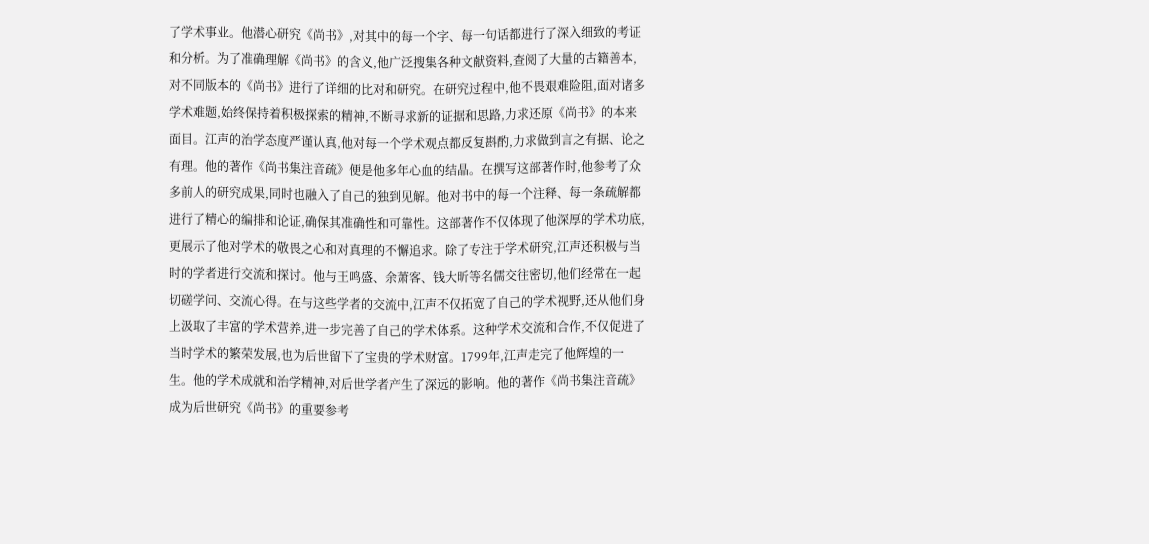了学术事业。他潜心研究《尚书》,对其中的每一个字、每一句话都进行了深入细致的考证和分析。为了准确理解《尚书》的含义,他广泛搜集各种文献资料,查阅了大量的古籍善本,对不同版本的《尚书》进行了详细的比对和研究。在研究过程中,他不畏艰难险阻,面对诸多学术难题,始终保持着积极探索的精神,不断寻求新的证据和思路,力求还原《尚书》的本来面目。江声的治学态度严谨认真,他对每一个学术观点都反复斟酌,力求做到言之有据、论之有理。他的著作《尚书集注音疏》便是他多年心血的结晶。在撰写这部著作时,他参考了众多前人的研究成果,同时也融入了自己的独到见解。他对书中的每一个注释、每一条疏解都进行了精心的编排和论证,确保其准确性和可靠性。这部著作不仅体现了他深厚的学术功底,更展示了他对学术的敬畏之心和对真理的不懈追求。除了专注于学术研究,江声还积极与当时的学者进行交流和探讨。他与王鸣盛、余萧客、钱大昕等名儒交往密切,他们经常在一起切磋学问、交流心得。在与这些学者的交流中,江声不仅拓宽了自己的学术视野,还从他们身上汲取了丰富的学术营养,进一步完善了自己的学术体系。这种学术交流和合作,不仅促进了当时学术的繁荣发展,也为后世留下了宝贵的学术财富。1799年,江声走完了他辉煌的一生。他的学术成就和治学精神,对后世学者产生了深远的影响。他的著作《尚书集注音疏》成为后世研究《尚书》的重要参考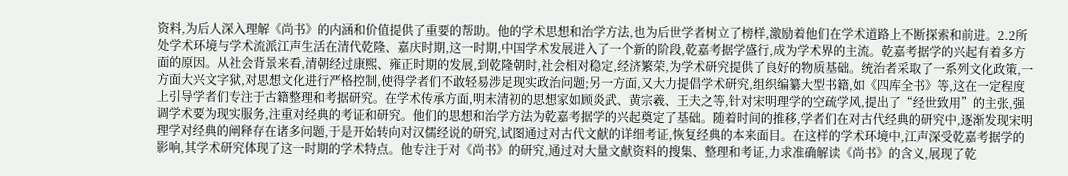资料,为后人深入理解《尚书》的内涵和价值提供了重要的帮助。他的学术思想和治学方法,也为后世学者树立了榜样,激励着他们在学术道路上不断探索和前进。2.2所处学术环境与学术流派江声生活在清代乾隆、嘉庆时期,这一时期,中国学术发展进入了一个新的阶段,乾嘉考据学盛行,成为学术界的主流。乾嘉考据学的兴起有着多方面的原因。从社会背景来看,清朝经过康熙、雍正时期的发展,到乾隆朝时,社会相对稳定,经济繁荣,为学术研究提供了良好的物质基础。统治者采取了一系列文化政策,一方面大兴文字狱,对思想文化进行严格控制,使得学者们不敢轻易涉足现实政治问题;另一方面,又大力提倡学术研究,组织编纂大型书籍,如《四库全书》等,这在一定程度上引导学者们专注于古籍整理和考据研究。在学术传承方面,明末清初的思想家如顾炎武、黄宗羲、王夫之等,针对宋明理学的空疏学风,提出了“经世致用”的主张,强调学术要为现实服务,注重对经典的考证和研究。他们的思想和治学方法为乾嘉考据学的兴起奠定了基础。随着时间的推移,学者们在对古代经典的研究中,逐渐发现宋明理学对经典的阐释存在诸多问题,于是开始转向对汉儒经说的研究,试图通过对古代文献的详细考证,恢复经典的本来面目。在这样的学术环境中,江声深受乾嘉考据学的影响,其学术研究体现了这一时期的学术特点。他专注于对《尚书》的研究,通过对大量文献资料的搜集、整理和考证,力求准确解读《尚书》的含义,展现了乾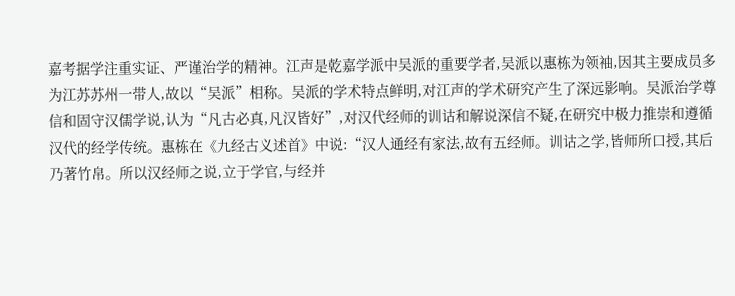嘉考据学注重实证、严谨治学的精神。江声是乾嘉学派中吴派的重要学者,吴派以惠栋为领袖,因其主要成员多为江苏苏州一带人,故以“吴派”相称。吴派的学术特点鲜明,对江声的学术研究产生了深远影响。吴派治学尊信和固守汉儒学说,认为“凡古必真,凡汉皆好”,对汉代经师的训诂和解说深信不疑,在研究中极力推崇和遵循汉代的经学传统。惠栋在《九经古义述首》中说:“汉人通经有家法,故有五经师。训诂之学,皆师所口授,其后乃著竹帛。所以汉经师之说,立于学官,与经并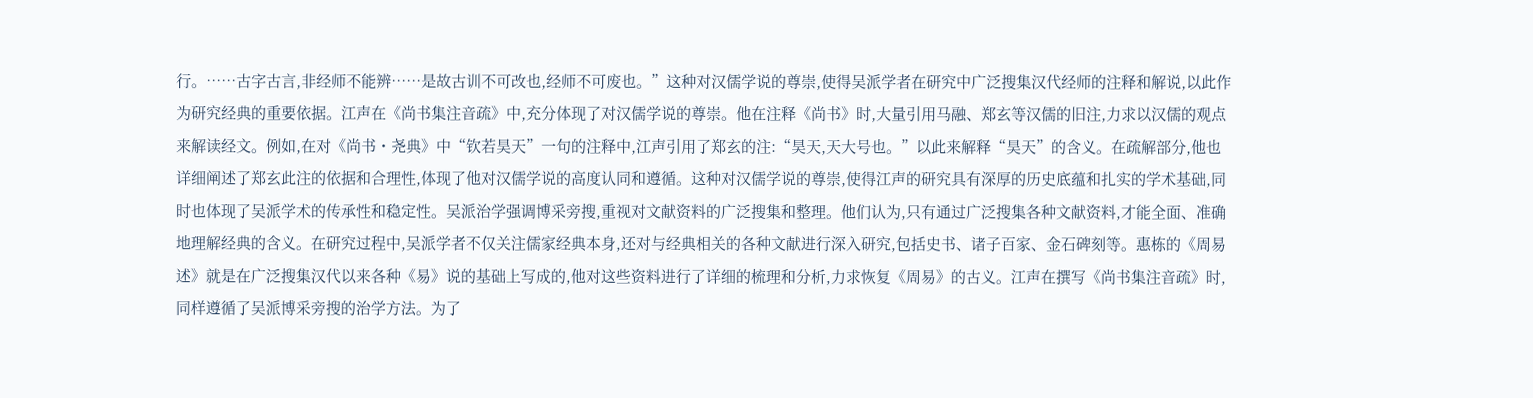行。……古字古言,非经师不能辨……是故古训不可改也,经师不可废也。”这种对汉儒学说的尊崇,使得吴派学者在研究中广泛搜集汉代经师的注释和解说,以此作为研究经典的重要依据。江声在《尚书集注音疏》中,充分体现了对汉儒学说的尊崇。他在注释《尚书》时,大量引用马融、郑玄等汉儒的旧注,力求以汉儒的观点来解读经文。例如,在对《尚书・尧典》中“钦若昊天”一句的注释中,江声引用了郑玄的注:“昊天,天大号也。”以此来解释“昊天”的含义。在疏解部分,他也详细阐述了郑玄此注的依据和合理性,体现了他对汉儒学说的高度认同和遵循。这种对汉儒学说的尊崇,使得江声的研究具有深厚的历史底蕴和扎实的学术基础,同时也体现了吴派学术的传承性和稳定性。吴派治学强调博采旁搜,重视对文献资料的广泛搜集和整理。他们认为,只有通过广泛搜集各种文献资料,才能全面、准确地理解经典的含义。在研究过程中,吴派学者不仅关注儒家经典本身,还对与经典相关的各种文献进行深入研究,包括史书、诸子百家、金石碑刻等。惠栋的《周易述》就是在广泛搜集汉代以来各种《易》说的基础上写成的,他对这些资料进行了详细的梳理和分析,力求恢复《周易》的古义。江声在撰写《尚书集注音疏》时,同样遵循了吴派博采旁搜的治学方法。为了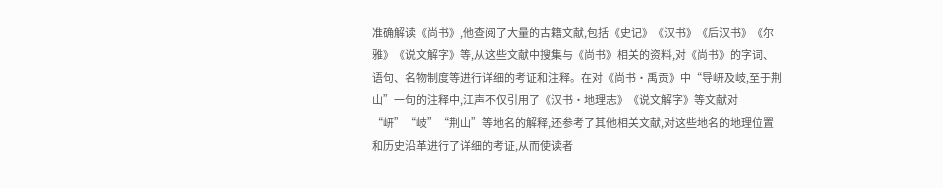准确解读《尚书》,他查阅了大量的古籍文献,包括《史记》《汉书》《后汉书》《尔雅》《说文解字》等,从这些文献中搜集与《尚书》相关的资料,对《尚书》的字词、语句、名物制度等进行详细的考证和注释。在对《尚书・禹贡》中“导岍及岐,至于荆山”一句的注释中,江声不仅引用了《汉书・地理志》《说文解字》等文献对“岍”“岐”“荆山”等地名的解释,还参考了其他相关文献,对这些地名的地理位置和历史沿革进行了详细的考证,从而使读者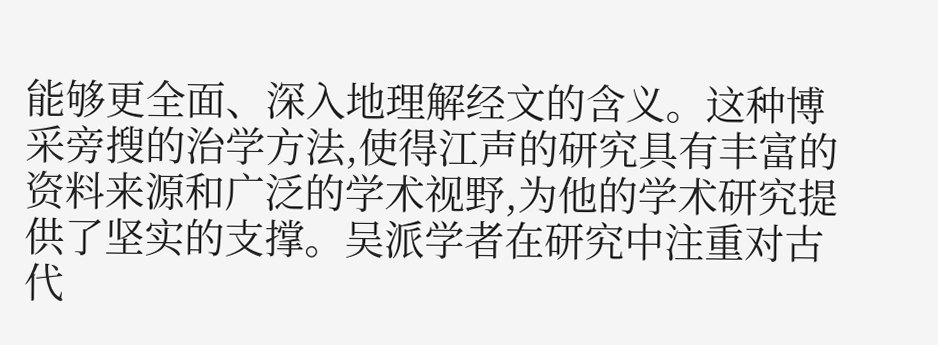能够更全面、深入地理解经文的含义。这种博采旁搜的治学方法,使得江声的研究具有丰富的资料来源和广泛的学术视野,为他的学术研究提供了坚实的支撑。吴派学者在研究中注重对古代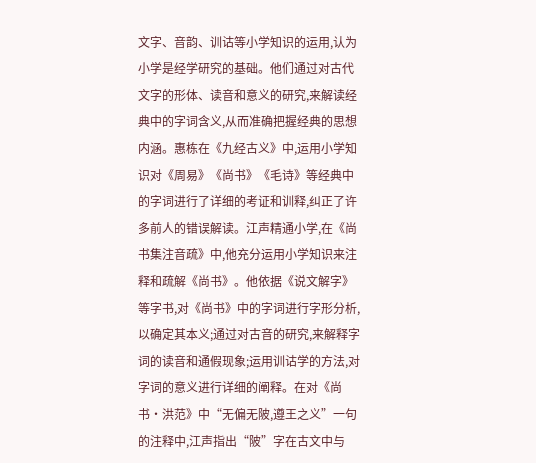文字、音韵、训诂等小学知识的运用,认为小学是经学研究的基础。他们通过对古代文字的形体、读音和意义的研究,来解读经典中的字词含义,从而准确把握经典的思想内涵。惠栋在《九经古义》中,运用小学知识对《周易》《尚书》《毛诗》等经典中的字词进行了详细的考证和训释,纠正了许多前人的错误解读。江声精通小学,在《尚书集注音疏》中,他充分运用小学知识来注释和疏解《尚书》。他依据《说文解字》等字书,对《尚书》中的字词进行字形分析,以确定其本义;通过对古音的研究,来解释字词的读音和通假现象;运用训诂学的方法,对字词的意义进行详细的阐释。在对《尚书・洪范》中“无偏无陂,遵王之义”一句的注释中,江声指出“陂”字在古文中与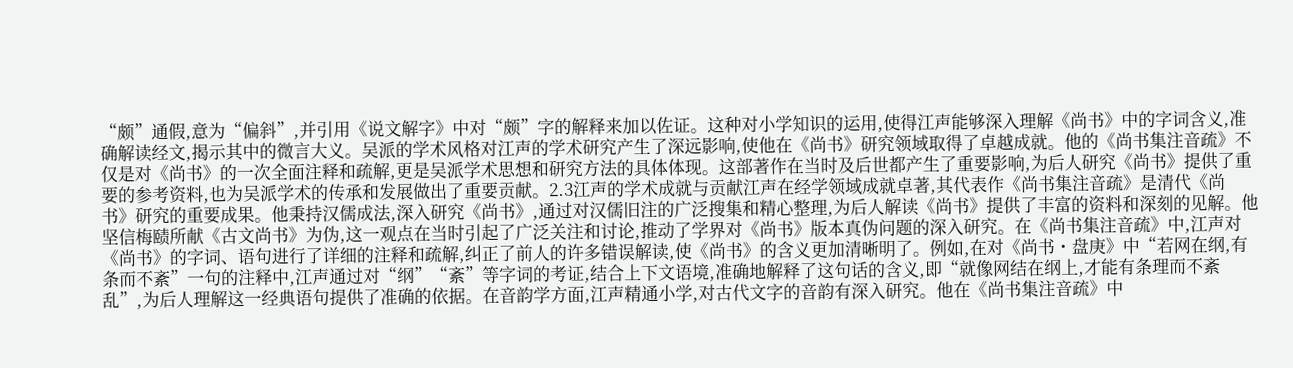“颇”通假,意为“偏斜”,并引用《说文解字》中对“颇”字的解释来加以佐证。这种对小学知识的运用,使得江声能够深入理解《尚书》中的字词含义,准确解读经文,揭示其中的微言大义。吴派的学术风格对江声的学术研究产生了深远影响,使他在《尚书》研究领域取得了卓越成就。他的《尚书集注音疏》不仅是对《尚书》的一次全面注释和疏解,更是吴派学术思想和研究方法的具体体现。这部著作在当时及后世都产生了重要影响,为后人研究《尚书》提供了重要的参考资料,也为吴派学术的传承和发展做出了重要贡献。2.3江声的学术成就与贡献江声在经学领域成就卓著,其代表作《尚书集注音疏》是清代《尚书》研究的重要成果。他秉持汉儒成法,深入研究《尚书》,通过对汉儒旧注的广泛搜集和精心整理,为后人解读《尚书》提供了丰富的资料和深刻的见解。他坚信梅赜所献《古文尚书》为伪,这一观点在当时引起了广泛关注和讨论,推动了学界对《尚书》版本真伪问题的深入研究。在《尚书集注音疏》中,江声对《尚书》的字词、语句进行了详细的注释和疏解,纠正了前人的许多错误解读,使《尚书》的含义更加清晰明了。例如,在对《尚书・盘庚》中“若网在纲,有条而不紊”一句的注释中,江声通过对“纲”“紊”等字词的考证,结合上下文语境,准确地解释了这句话的含义,即“就像网结在纲上,才能有条理而不紊乱”,为后人理解这一经典语句提供了准确的依据。在音韵学方面,江声精通小学,对古代文字的音韵有深入研究。他在《尚书集注音疏》中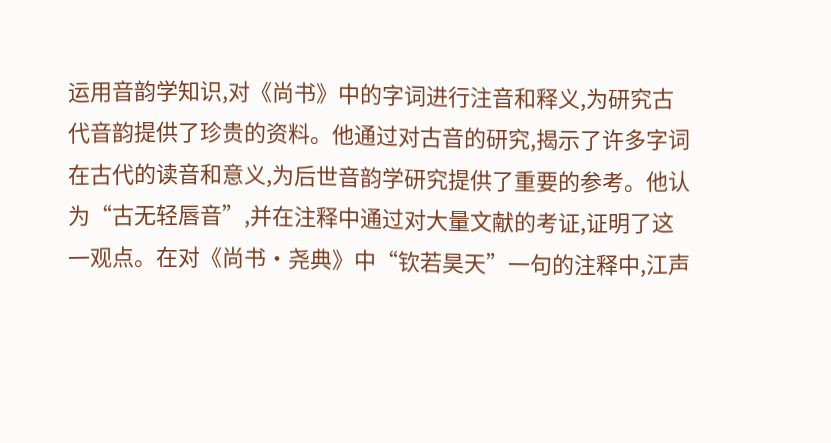运用音韵学知识,对《尚书》中的字词进行注音和释义,为研究古代音韵提供了珍贵的资料。他通过对古音的研究,揭示了许多字词在古代的读音和意义,为后世音韵学研究提供了重要的参考。他认为“古无轻唇音”,并在注释中通过对大量文献的考证,证明了这一观点。在对《尚书・尧典》中“钦若昊天”一句的注释中,江声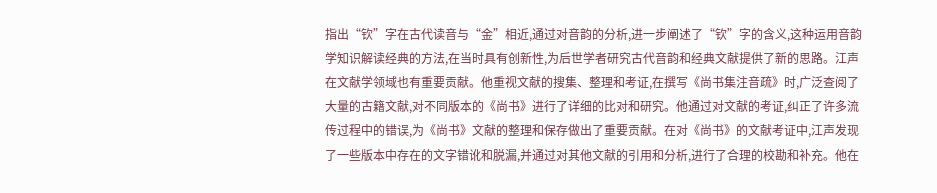指出“钦”字在古代读音与“金”相近,通过对音韵的分析,进一步阐述了“钦”字的含义,这种运用音韵学知识解读经典的方法,在当时具有创新性,为后世学者研究古代音韵和经典文献提供了新的思路。江声在文献学领域也有重要贡献。他重视文献的搜集、整理和考证,在撰写《尚书集注音疏》时,广泛查阅了大量的古籍文献,对不同版本的《尚书》进行了详细的比对和研究。他通过对文献的考证,纠正了许多流传过程中的错误,为《尚书》文献的整理和保存做出了重要贡献。在对《尚书》的文献考证中,江声发现了一些版本中存在的文字错讹和脱漏,并通过对其他文献的引用和分析,进行了合理的校勘和补充。他在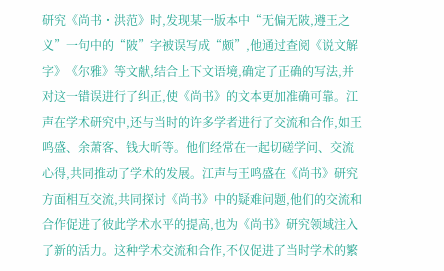研究《尚书・洪范》时,发现某一版本中“无偏无陂,遵王之义”一句中的“陂”字被误写成“颇”,他通过查阅《说文解字》《尔雅》等文献,结合上下文语境,确定了正确的写法,并对这一错误进行了纠正,使《尚书》的文本更加准确可靠。江声在学术研究中,还与当时的许多学者进行了交流和合作,如王鸣盛、余萧客、钱大昕等。他们经常在一起切磋学问、交流心得,共同推动了学术的发展。江声与王鸣盛在《尚书》研究方面相互交流,共同探讨《尚书》中的疑难问题,他们的交流和合作促进了彼此学术水平的提高,也为《尚书》研究领域注入了新的活力。这种学术交流和合作,不仅促进了当时学术的繁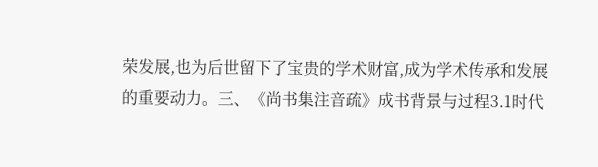荣发展,也为后世留下了宝贵的学术财富,成为学术传承和发展的重要动力。三、《尚书集注音疏》成书背景与过程3.1时代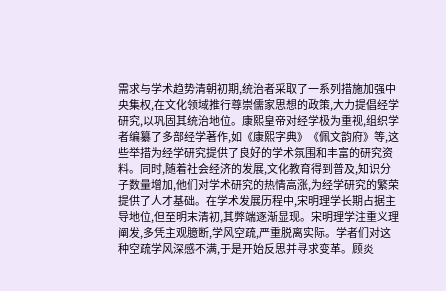需求与学术趋势清朝初期,统治者采取了一系列措施加强中央集权,在文化领域推行尊崇儒家思想的政策,大力提倡经学研究,以巩固其统治地位。康熙皇帝对经学极为重视,组织学者编纂了多部经学著作,如《康熙字典》《佩文韵府》等,这些举措为经学研究提供了良好的学术氛围和丰富的研究资料。同时,随着社会经济的发展,文化教育得到普及,知识分子数量增加,他们对学术研究的热情高涨,为经学研究的繁荣提供了人才基础。在学术发展历程中,宋明理学长期占据主导地位,但至明末清初,其弊端逐渐显现。宋明理学注重义理阐发,多凭主观臆断,学风空疏,严重脱离实际。学者们对这种空疏学风深感不满,于是开始反思并寻求变革。顾炎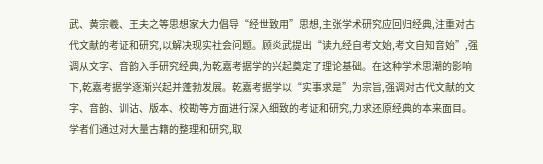武、黄宗羲、王夫之等思想家大力倡导“经世致用”思想,主张学术研究应回归经典,注重对古代文献的考证和研究,以解决现实社会问题。顾炎武提出“读九经自考文始,考文自知音始”,强调从文字、音韵入手研究经典,为乾嘉考据学的兴起奠定了理论基础。在这种学术思潮的影响下,乾嘉考据学逐渐兴起并蓬勃发展。乾嘉考据学以“实事求是”为宗旨,强调对古代文献的文字、音韵、训诂、版本、校勘等方面进行深入细致的考证和研究,力求还原经典的本来面目。学者们通过对大量古籍的整理和研究,取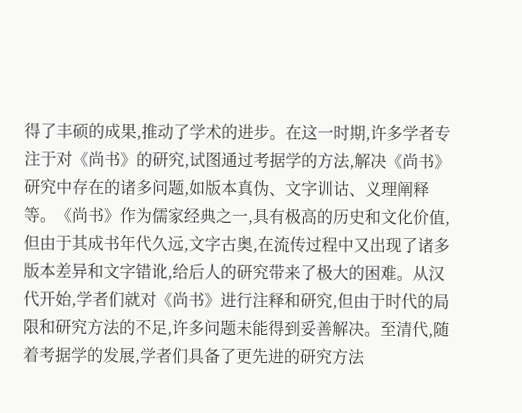得了丰硕的成果,推动了学术的进步。在这一时期,许多学者专注于对《尚书》的研究,试图通过考据学的方法,解决《尚书》研究中存在的诸多问题,如版本真伪、文字训诂、义理阐释等。《尚书》作为儒家经典之一,具有极高的历史和文化价值,但由于其成书年代久远,文字古奥,在流传过程中又出现了诸多版本差异和文字错讹,给后人的研究带来了极大的困难。从汉代开始,学者们就对《尚书》进行注释和研究,但由于时代的局限和研究方法的不足,许多问题未能得到妥善解决。至清代,随着考据学的发展,学者们具备了更先进的研究方法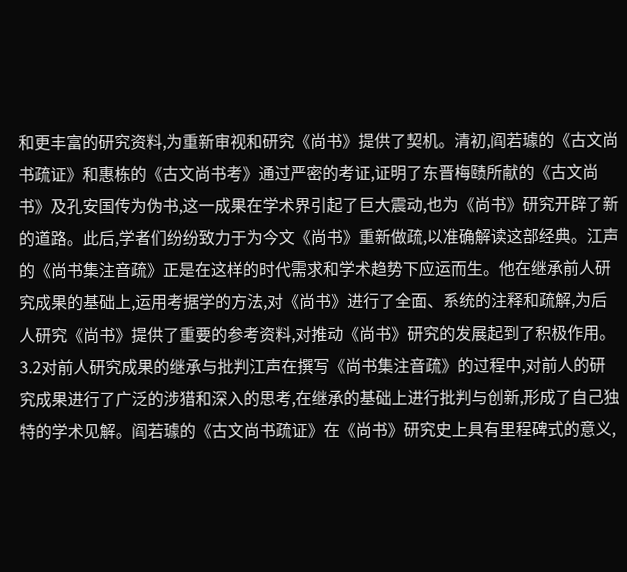和更丰富的研究资料,为重新审视和研究《尚书》提供了契机。清初,阎若璩的《古文尚书疏证》和惠栋的《古文尚书考》通过严密的考证,证明了东晋梅赜所献的《古文尚书》及孔安国传为伪书,这一成果在学术界引起了巨大震动,也为《尚书》研究开辟了新的道路。此后,学者们纷纷致力于为今文《尚书》重新做疏,以准确解读这部经典。江声的《尚书集注音疏》正是在这样的时代需求和学术趋势下应运而生。他在继承前人研究成果的基础上,运用考据学的方法,对《尚书》进行了全面、系统的注释和疏解,为后人研究《尚书》提供了重要的参考资料,对推动《尚书》研究的发展起到了积极作用。3.2对前人研究成果的继承与批判江声在撰写《尚书集注音疏》的过程中,对前人的研究成果进行了广泛的涉猎和深入的思考,在继承的基础上进行批判与创新,形成了自己独特的学术见解。阎若璩的《古文尚书疏证》在《尚书》研究史上具有里程碑式的意义,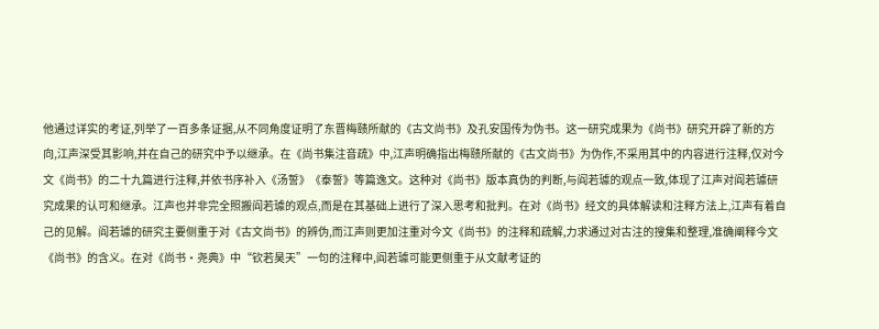他通过详实的考证,列举了一百多条证据,从不同角度证明了东晋梅赜所献的《古文尚书》及孔安国传为伪书。这一研究成果为《尚书》研究开辟了新的方向,江声深受其影响,并在自己的研究中予以继承。在《尚书集注音疏》中,江声明确指出梅赜所献的《古文尚书》为伪作,不采用其中的内容进行注释,仅对今文《尚书》的二十九篇进行注释,并依书序补入《汤誓》《泰誓》等篇逸文。这种对《尚书》版本真伪的判断,与阎若璩的观点一致,体现了江声对阎若璩研究成果的认可和继承。江声也并非完全照搬阎若璩的观点,而是在其基础上进行了深入思考和批判。在对《尚书》经文的具体解读和注释方法上,江声有着自己的见解。阎若璩的研究主要侧重于对《古文尚书》的辨伪,而江声则更加注重对今文《尚书》的注释和疏解,力求通过对古注的搜集和整理,准确阐释今文《尚书》的含义。在对《尚书・尧典》中“钦若昊天”一句的注释中,阎若璩可能更侧重于从文献考证的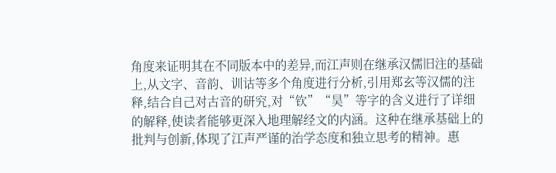角度来证明其在不同版本中的差异,而江声则在继承汉儒旧注的基础上,从文字、音韵、训诂等多个角度进行分析,引用郑玄等汉儒的注释,结合自己对古音的研究,对“钦”“昊”等字的含义进行了详细的解释,使读者能够更深入地理解经文的内涵。这种在继承基础上的批判与创新,体现了江声严谨的治学态度和独立思考的精神。惠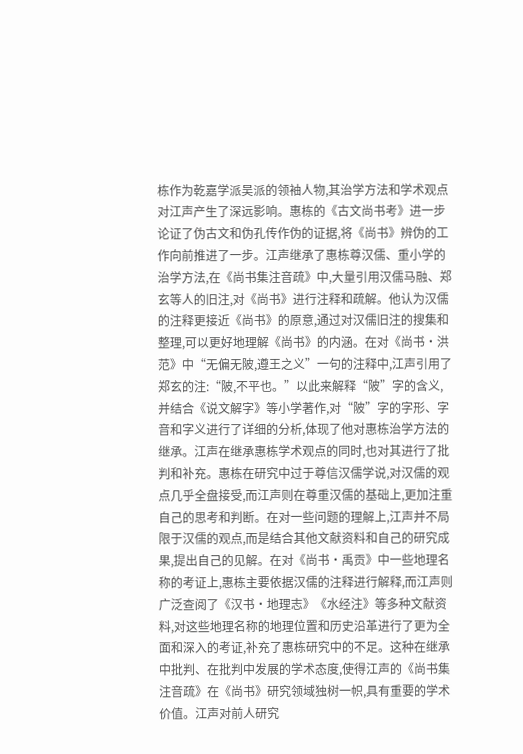栋作为乾嘉学派吴派的领袖人物,其治学方法和学术观点对江声产生了深远影响。惠栋的《古文尚书考》进一步论证了伪古文和伪孔传作伪的证据,将《尚书》辨伪的工作向前推进了一步。江声继承了惠栋尊汉儒、重小学的治学方法,在《尚书集注音疏》中,大量引用汉儒马融、郑玄等人的旧注,对《尚书》进行注释和疏解。他认为汉儒的注释更接近《尚书》的原意,通过对汉儒旧注的搜集和整理,可以更好地理解《尚书》的内涵。在对《尚书・洪范》中“无偏无陂,遵王之义”一句的注释中,江声引用了郑玄的注:“陂,不平也。”以此来解释“陂”字的含义,并结合《说文解字》等小学著作,对“陂”字的字形、字音和字义进行了详细的分析,体现了他对惠栋治学方法的继承。江声在继承惠栋学术观点的同时,也对其进行了批判和补充。惠栋在研究中过于尊信汉儒学说,对汉儒的观点几乎全盘接受,而江声则在尊重汉儒的基础上,更加注重自己的思考和判断。在对一些问题的理解上,江声并不局限于汉儒的观点,而是结合其他文献资料和自己的研究成果,提出自己的见解。在对《尚书・禹贡》中一些地理名称的考证上,惠栋主要依据汉儒的注释进行解释,而江声则广泛查阅了《汉书・地理志》《水经注》等多种文献资料,对这些地理名称的地理位置和历史沿革进行了更为全面和深入的考证,补充了惠栋研究中的不足。这种在继承中批判、在批判中发展的学术态度,使得江声的《尚书集注音疏》在《尚书》研究领域独树一帜,具有重要的学术价值。江声对前人研究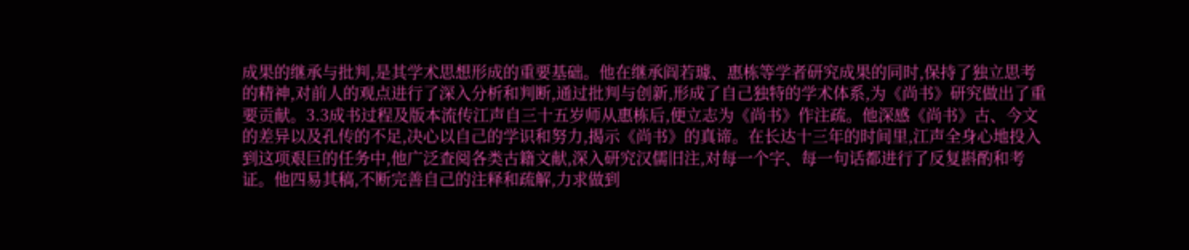成果的继承与批判,是其学术思想形成的重要基础。他在继承阎若璩、惠栋等学者研究成果的同时,保持了独立思考的精神,对前人的观点进行了深入分析和判断,通过批判与创新,形成了自己独特的学术体系,为《尚书》研究做出了重要贡献。3.3成书过程及版本流传江声自三十五岁师从惠栋后,便立志为《尚书》作注疏。他深感《尚书》古、今文的差异以及孔传的不足,决心以自己的学识和努力,揭示《尚书》的真谛。在长达十三年的时间里,江声全身心地投入到这项艰巨的任务中,他广泛查阅各类古籍文献,深入研究汉儒旧注,对每一个字、每一句话都进行了反复斟酌和考证。他四易其稿,不断完善自己的注释和疏解,力求做到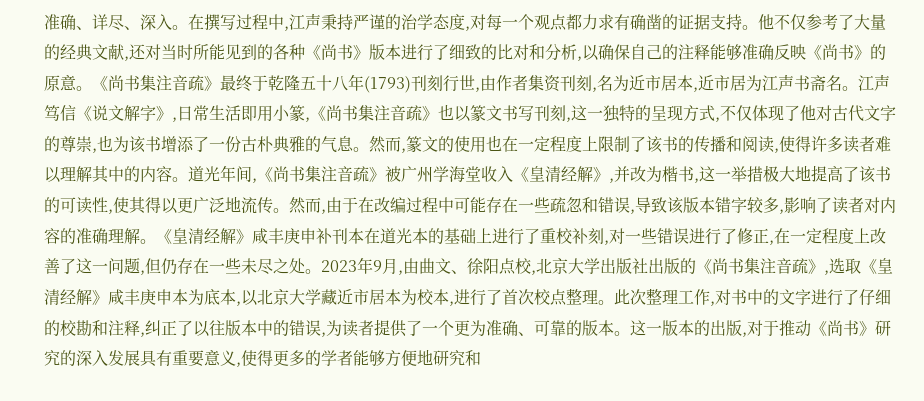准确、详尽、深入。在撰写过程中,江声秉持严谨的治学态度,对每一个观点都力求有确凿的证据支持。他不仅参考了大量的经典文献,还对当时所能见到的各种《尚书》版本进行了细致的比对和分析,以确保自己的注释能够准确反映《尚书》的原意。《尚书集注音疏》最终于乾隆五十八年(1793)刊刻行世,由作者集资刊刻,名为近市居本,近市居为江声书斋名。江声笃信《说文解字》,日常生活即用小篆,《尚书集注音疏》也以篆文书写刊刻,这一独特的呈现方式,不仅体现了他对古代文字的尊崇,也为该书增添了一份古朴典雅的气息。然而,篆文的使用也在一定程度上限制了该书的传播和阅读,使得许多读者难以理解其中的内容。道光年间,《尚书集注音疏》被广州学海堂收入《皇清经解》,并改为楷书,这一举措极大地提高了该书的可读性,使其得以更广泛地流传。然而,由于在改编过程中可能存在一些疏忽和错误,导致该版本错字较多,影响了读者对内容的准确理解。《皇清经解》咸丰庚申补刊本在道光本的基础上进行了重校补刻,对一些错误进行了修正,在一定程度上改善了这一问题,但仍存在一些未尽之处。2023年9月,由曲文、徐阳点校,北京大学出版社出版的《尚书集注音疏》,选取《皇清经解》咸丰庚申本为底本,以北京大学藏近市居本为校本,进行了首次校点整理。此次整理工作,对书中的文字进行了仔细的校勘和注释,纠正了以往版本中的错误,为读者提供了一个更为准确、可靠的版本。这一版本的出版,对于推动《尚书》研究的深入发展具有重要意义,使得更多的学者能够方便地研究和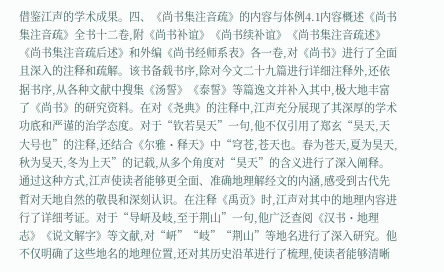借鉴江声的学术成果。四、《尚书集注音疏》的内容与体例4.1内容概述《尚书集注音疏》全书十二卷,附《尚书补谊》《尚书续补谊》《尚书集注音疏述》《尚书集注音疏后述》和外编《尚书经师系表》各一卷,对《尚书》进行了全面且深入的注释和疏解。该书备载书序,除对今文二十九篇进行详细注释外,还依据书序,从各种文献中搜集《汤誓》《泰誓》等篇逸文并补入其中,极大地丰富了《尚书》的研究资料。在对《尧典》的注释中,江声充分展现了其深厚的学术功底和严谨的治学态度。对于“钦若昊天”一句,他不仅引用了郑玄“昊天,天大号也”的注释,还结合《尔雅・释天》中“穹苍,苍天也。春为苍天,夏为昊天,秋为旻天,冬为上天”的记载,从多个角度对“昊天”的含义进行了深入阐释。通过这种方式,江声使读者能够更全面、准确地理解经文的内涵,感受到古代先哲对天地自然的敬畏和深刻认识。在注释《禹贡》时,江声对其中的地理内容进行了详细考证。对于“导岍及岐,至于荆山”一句,他广泛查阅《汉书・地理志》《说文解字》等文献,对“岍”“岐”“荆山”等地名进行了深入研究。他不仅明确了这些地名的地理位置,还对其历史沿革进行了梳理,使读者能够清晰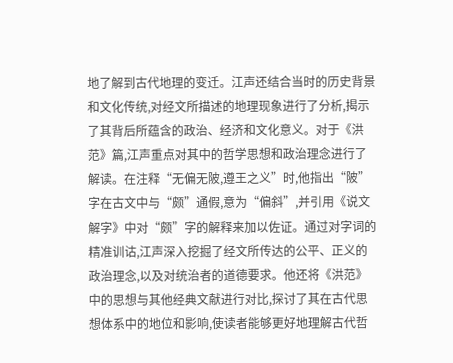地了解到古代地理的变迁。江声还结合当时的历史背景和文化传统,对经文所描述的地理现象进行了分析,揭示了其背后所蕴含的政治、经济和文化意义。对于《洪范》篇,江声重点对其中的哲学思想和政治理念进行了解读。在注释“无偏无陂,遵王之义”时,他指出“陂”字在古文中与“颇”通假,意为“偏斜”,并引用《说文解字》中对“颇”字的解释来加以佐证。通过对字词的精准训诂,江声深入挖掘了经文所传达的公平、正义的政治理念,以及对统治者的道德要求。他还将《洪范》中的思想与其他经典文献进行对比,探讨了其在古代思想体系中的地位和影响,使读者能够更好地理解古代哲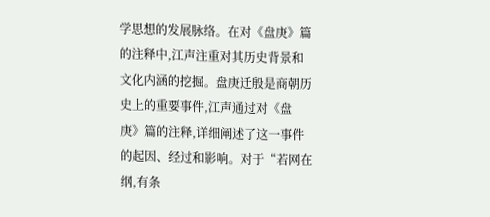学思想的发展脉络。在对《盘庚》篇的注释中,江声注重对其历史背景和文化内涵的挖掘。盘庚迁殷是商朝历史上的重要事件,江声通过对《盘庚》篇的注释,详细阐述了这一事件的起因、经过和影响。对于“若网在纲,有条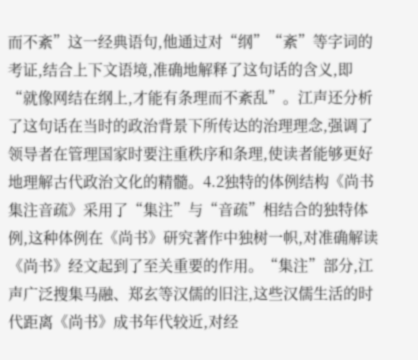而不紊”这一经典语句,他通过对“纲”“紊”等字词的考证,结合上下文语境,准确地解释了这句话的含义,即“就像网结在纲上,才能有条理而不紊乱”。江声还分析了这句话在当时的政治背景下所传达的治理理念,强调了领导者在管理国家时要注重秩序和条理,使读者能够更好地理解古代政治文化的精髓。4.2独特的体例结构《尚书集注音疏》采用了“集注”与“音疏”相结合的独特体例,这种体例在《尚书》研究著作中独树一帜,对准确解读《尚书》经文起到了至关重要的作用。“集注”部分,江声广泛搜集马融、郑玄等汉儒的旧注,这些汉儒生活的时代距离《尚书》成书年代较近,对经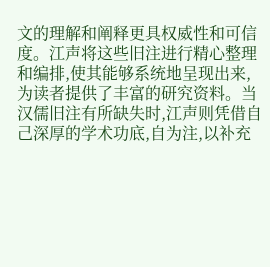文的理解和阐释更具权威性和可信度。江声将这些旧注进行精心整理和编排,使其能够系统地呈现出来,为读者提供了丰富的研究资料。当汉儒旧注有所缺失时,江声则凭借自己深厚的学术功底,自为注,以补充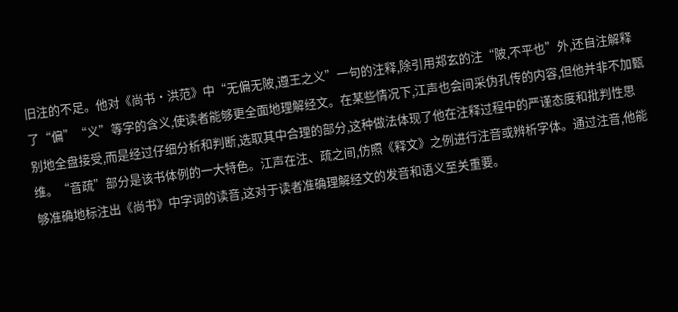旧注的不足。他对《尚书・洪范》中“无偏无陂,遵王之义”一句的注释,除引用郑玄的注“陂,不平也”外,还自注解释了“偏”“义”等字的含义,使读者能够更全面地理解经文。在某些情况下,江声也会间采伪孔传的内容,但他并非不加甄别地全盘接受,而是经过仔细分析和判断,选取其中合理的部分,这种做法体现了他在注释过程中的严谨态度和批判性思维。“音疏”部分是该书体例的一大特色。江声在注、疏之间,仿照《释文》之例进行注音或辨析字体。通过注音,他能够准确地标注出《尚书》中字词的读音,这对于读者准确理解经文的发音和语义至关重要。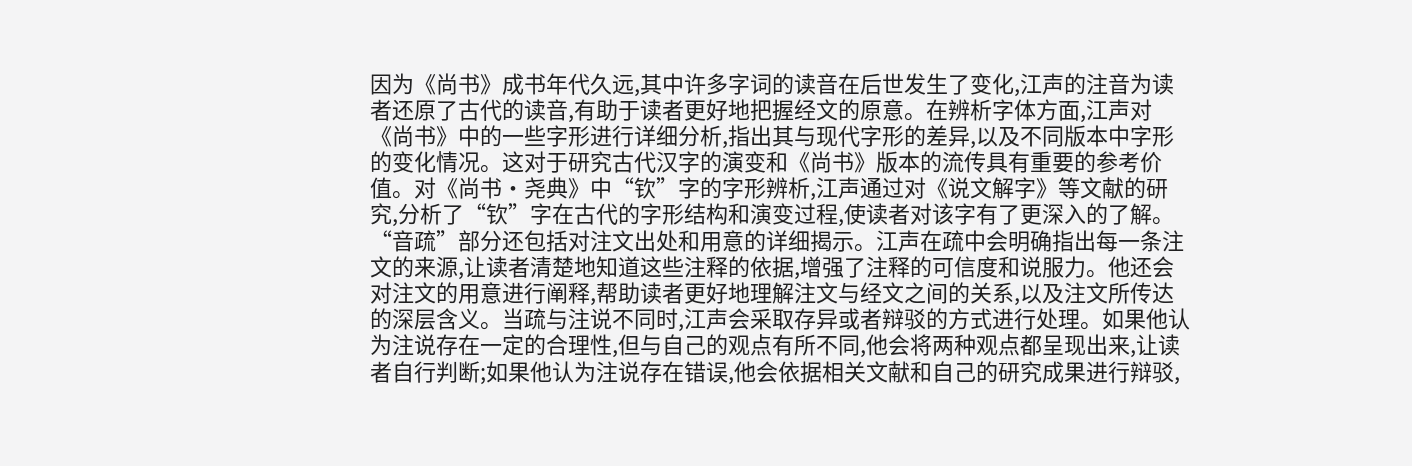因为《尚书》成书年代久远,其中许多字词的读音在后世发生了变化,江声的注音为读者还原了古代的读音,有助于读者更好地把握经文的原意。在辨析字体方面,江声对《尚书》中的一些字形进行详细分析,指出其与现代字形的差异,以及不同版本中字形的变化情况。这对于研究古代汉字的演变和《尚书》版本的流传具有重要的参考价值。对《尚书・尧典》中“钦”字的字形辨析,江声通过对《说文解字》等文献的研究,分析了“钦”字在古代的字形结构和演变过程,使读者对该字有了更深入的了解。“音疏”部分还包括对注文出处和用意的详细揭示。江声在疏中会明确指出每一条注文的来源,让读者清楚地知道这些注释的依据,增强了注释的可信度和说服力。他还会对注文的用意进行阐释,帮助读者更好地理解注文与经文之间的关系,以及注文所传达的深层含义。当疏与注说不同时,江声会采取存异或者辩驳的方式进行处理。如果他认为注说存在一定的合理性,但与自己的观点有所不同,他会将两种观点都呈现出来,让读者自行判断;如果他认为注说存在错误,他会依据相关文献和自己的研究成果进行辩驳,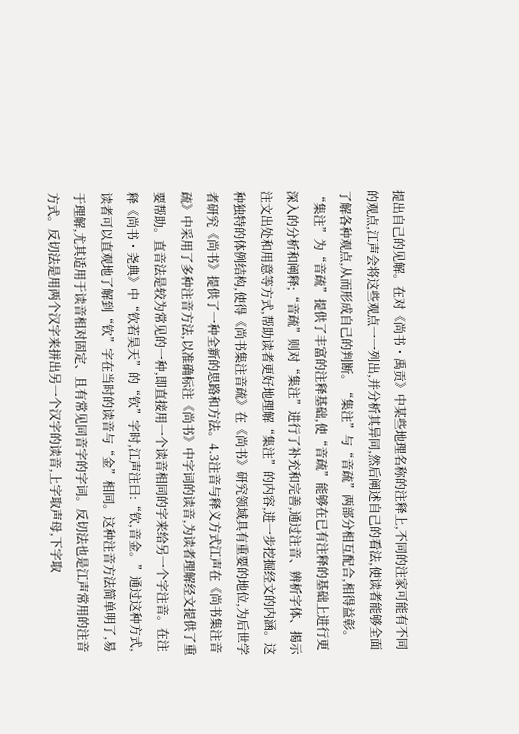提出自己的见解。在对《尚书・禹贡》中某些地理名称的注释上,不同的注家可能有不同的观点,江声会将这些观点一一列出,并分析其异同,然后阐述自己的看法,使读者能够全面了解各种观点,从而形成自己的判断。“集注”与“音疏”两部分相互配合,相得益彰。“集注”为“音疏”提供了丰富的注释基础,使“音疏”能够在已有注释的基础上进行更深入的分析和阐释;“音疏”则对“集注”进行了补充和完善,通过注音、辨析字体、揭示注文出处和用意等方式,帮助读者更好地理解“集注”的内容,进一步挖掘经文的内涵。这种独特的体例结构,使得《尚书集注音疏》在《尚书》研究领域具有重要的地位,为后世学者研究《尚书》提供了一种全新的思路和方法。4.3注音与释义方式江声在《尚书集注音疏》中采用了多种注音方法,以准确标注《尚书》中字词的读音,为读者理解经文提供了重要帮助。直音法是较为常见的一种,即直接用一个读音相同的字来给另一个字注音。在注释《尚书・尧典》中“钦若昊天”的“钦”字时,江声注曰:“钦,音金。”通过这种方式,读者可以直观地了解到“钦”字在当时的读音与“金”相同。这种注音方法简单明了,易于理解,尤其适用于读音相对固定、且有常见同音字的字词。反切法也是江声常用的注音方式。反切法是用两个汉字来拼出另一个汉字的读音,上字取声母,下字取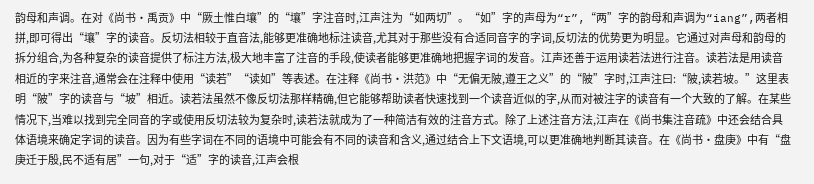韵母和声调。在对《尚书・禹贡》中“厥土惟白壤”的“壤”字注音时,江声注为“如两切”。“如”字的声母为“r”,“两”字的韵母和声调为“iang”,两者相拼,即可得出“壤”字的读音。反切法相较于直音法,能够更准确地标注读音,尤其对于那些没有合适同音字的字词,反切法的优势更为明显。它通过对声母和韵母的拆分组合,为各种复杂的读音提供了标注方法,极大地丰富了注音的手段,使读者能够更准确地把握字词的发音。江声还善于运用读若法进行注音。读若法是用读音相近的字来注音,通常会在注释中使用“读若”“读如”等表述。在注释《尚书・洪范》中“无偏无陂,遵王之义”的“陂”字时,江声注曰:“陂,读若坡。”这里表明“陂”字的读音与“坡”相近。读若法虽然不像反切法那样精确,但它能够帮助读者快速找到一个读音近似的字,从而对被注字的读音有一个大致的了解。在某些情况下,当难以找到完全同音的字或使用反切法较为复杂时,读若法就成为了一种简洁有效的注音方式。除了上述注音方法,江声在《尚书集注音疏》中还会结合具体语境来确定字词的读音。因为有些字词在不同的语境中可能会有不同的读音和含义,通过结合上下文语境,可以更准确地判断其读音。在《尚书・盘庚》中有“盘庚迁于殷,民不适有居”一句,对于“适”字的读音,江声会根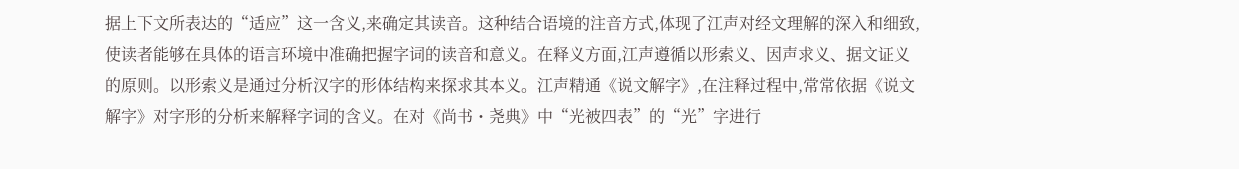据上下文所表达的“适应”这一含义,来确定其读音。这种结合语境的注音方式,体现了江声对经文理解的深入和细致,使读者能够在具体的语言环境中准确把握字词的读音和意义。在释义方面,江声遵循以形索义、因声求义、据文证义的原则。以形索义是通过分析汉字的形体结构来探求其本义。江声精通《说文解字》,在注释过程中,常常依据《说文解字》对字形的分析来解释字词的含义。在对《尚书・尧典》中“光被四表”的“光”字进行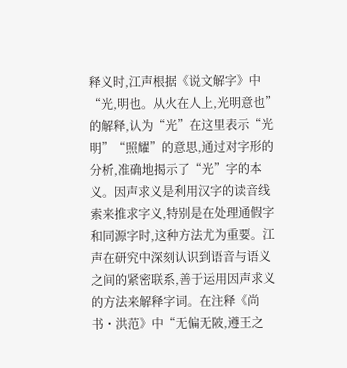释义时,江声根据《说文解字》中“光,明也。从火在人上,光明意也”的解释,认为“光”在这里表示“光明”“照耀”的意思,通过对字形的分析,准确地揭示了“光”字的本义。因声求义是利用汉字的读音线索来推求字义,特别是在处理通假字和同源字时,这种方法尤为重要。江声在研究中深刻认识到语音与语义之间的紧密联系,善于运用因声求义的方法来解释字词。在注释《尚书・洪范》中“无偏无陂,遵王之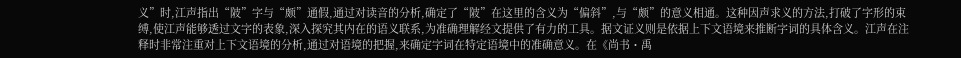义”时,江声指出“陂”字与“颇”通假,通过对读音的分析,确定了“陂”在这里的含义为“偏斜”,与“颇”的意义相通。这种因声求义的方法,打破了字形的束缚,使江声能够透过文字的表象,深入探究其内在的语义联系,为准确理解经文提供了有力的工具。据文证义则是依据上下文语境来推断字词的具体含义。江声在注释时非常注重对上下文语境的分析,通过对语境的把握,来确定字词在特定语境中的准确意义。在《尚书・禹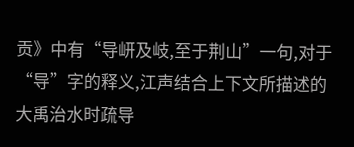贡》中有“导岍及岐,至于荆山”一句,对于“导”字的释义,江声结合上下文所描述的大禹治水时疏导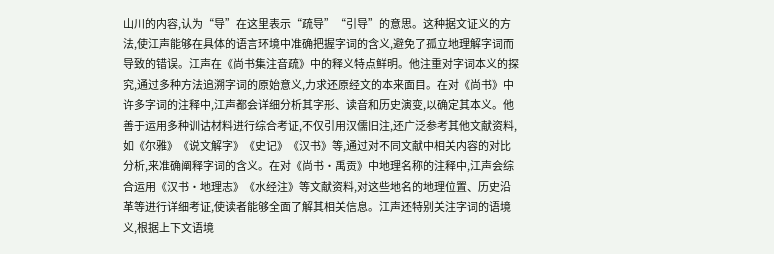山川的内容,认为“导”在这里表示“疏导”“引导”的意思。这种据文证义的方法,使江声能够在具体的语言环境中准确把握字词的含义,避免了孤立地理解字词而导致的错误。江声在《尚书集注音疏》中的释义特点鲜明。他注重对字词本义的探究,通过多种方法追溯字词的原始意义,力求还原经文的本来面目。在对《尚书》中许多字词的注释中,江声都会详细分析其字形、读音和历史演变,以确定其本义。他善于运用多种训诂材料进行综合考证,不仅引用汉儒旧注,还广泛参考其他文献资料,如《尔雅》《说文解字》《史记》《汉书》等,通过对不同文献中相关内容的对比分析,来准确阐释字词的含义。在对《尚书・禹贡》中地理名称的注释中,江声会综合运用《汉书・地理志》《水经注》等文献资料,对这些地名的地理位置、历史沿革等进行详细考证,使读者能够全面了解其相关信息。江声还特别关注字词的语境义,根据上下文语境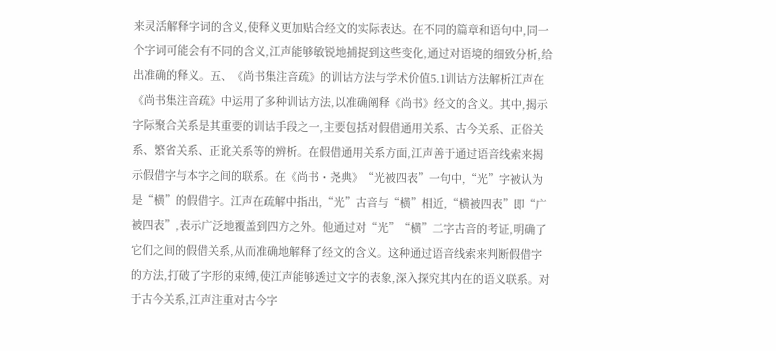来灵活解释字词的含义,使释义更加贴合经文的实际表达。在不同的篇章和语句中,同一个字词可能会有不同的含义,江声能够敏锐地捕捉到这些变化,通过对语境的细致分析,给出准确的释义。五、《尚书集注音疏》的训诂方法与学术价值5.1训诂方法解析江声在《尚书集注音疏》中运用了多种训诂方法,以准确阐释《尚书》经文的含义。其中,揭示字际聚合关系是其重要的训诂手段之一,主要包括对假借通用关系、古今关系、正俗关系、繁省关系、正讹关系等的辨析。在假借通用关系方面,江声善于通过语音线索来揭示假借字与本字之间的联系。在《尚书・尧典》“光被四表”一句中,“光”字被认为是“横”的假借字。江声在疏解中指出,“光”古音与“横”相近,“横被四表”即“广被四表”,表示广泛地覆盖到四方之外。他通过对“光”“横”二字古音的考证,明确了它们之间的假借关系,从而准确地解释了经文的含义。这种通过语音线索来判断假借字的方法,打破了字形的束缚,使江声能够透过文字的表象,深入探究其内在的语义联系。对于古今关系,江声注重对古今字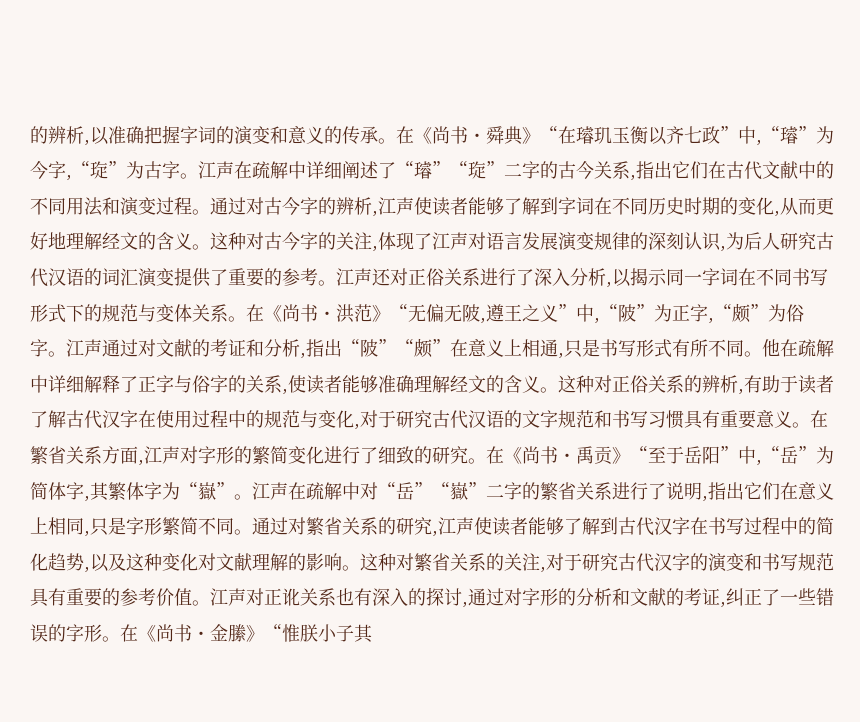的辨析,以准确把握字词的演变和意义的传承。在《尚书・舜典》“在璿玑玉衡以齐七政”中,“璿”为今字,“琁”为古字。江声在疏解中详细阐述了“璿”“琁”二字的古今关系,指出它们在古代文献中的不同用法和演变过程。通过对古今字的辨析,江声使读者能够了解到字词在不同历史时期的变化,从而更好地理解经文的含义。这种对古今字的关注,体现了江声对语言发展演变规律的深刻认识,为后人研究古代汉语的词汇演变提供了重要的参考。江声还对正俗关系进行了深入分析,以揭示同一字词在不同书写形式下的规范与变体关系。在《尚书・洪范》“无偏无陂,遵王之义”中,“陂”为正字,“颇”为俗字。江声通过对文献的考证和分析,指出“陂”“颇”在意义上相通,只是书写形式有所不同。他在疏解中详细解释了正字与俗字的关系,使读者能够准确理解经文的含义。这种对正俗关系的辨析,有助于读者了解古代汉字在使用过程中的规范与变化,对于研究古代汉语的文字规范和书写习惯具有重要意义。在繁省关系方面,江声对字形的繁简变化进行了细致的研究。在《尚书・禹贡》“至于岳阳”中,“岳”为简体字,其繁体字为“嶽”。江声在疏解中对“岳”“嶽”二字的繁省关系进行了说明,指出它们在意义上相同,只是字形繁简不同。通过对繁省关系的研究,江声使读者能够了解到古代汉字在书写过程中的简化趋势,以及这种变化对文献理解的影响。这种对繁省关系的关注,对于研究古代汉字的演变和书写规范具有重要的参考价值。江声对正讹关系也有深入的探讨,通过对字形的分析和文献的考证,纠正了一些错误的字形。在《尚书・金縢》“惟朕小子其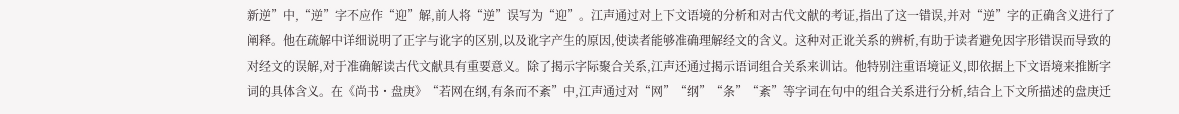新逆”中,“逆”字不应作“迎”解,前人将“逆”误写为“迎”。江声通过对上下文语境的分析和对古代文献的考证,指出了这一错误,并对“逆”字的正确含义进行了阐释。他在疏解中详细说明了正字与讹字的区别,以及讹字产生的原因,使读者能够准确理解经文的含义。这种对正讹关系的辨析,有助于读者避免因字形错误而导致的对经文的误解,对于准确解读古代文献具有重要意义。除了揭示字际聚合关系,江声还通过揭示语词组合关系来训诂。他特别注重语境证义,即依据上下文语境来推断字词的具体含义。在《尚书・盘庚》“若网在纲,有条而不紊”中,江声通过对“网”“纲”“条”“紊”等字词在句中的组合关系进行分析,结合上下文所描述的盘庚迁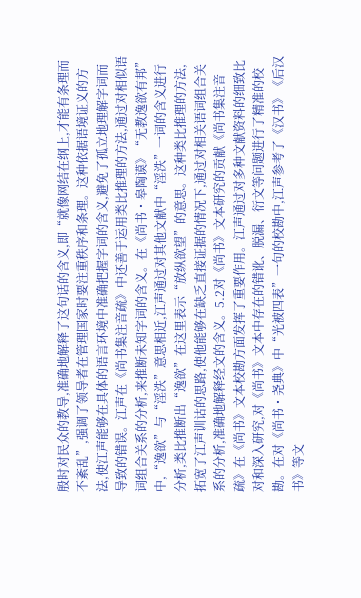殷时对民众的教导,准确地解释了这句话的含义,即“就像网结在纲上,才能有条理而不紊乱”,强调了领导者在管理国家时要注重秩序和条理。这种依据语境证义的方法,使江声能够在具体的语言环境中准确把握字词的含义,避免了孤立地理解字词而导致的错误。江声在《尚书集注音疏》中还善于运用类比推理的方法,通过对相似语词组合关系的分析,来推断未知字词的含义。在《尚书・皋陶谟》“无教逸欲有邦”中,“逸欲”与“淫泆”意思相近,江声通过对其他文献中“淫泆”一词的含义进行分析,类比推断出“逸欲”在这里表示“放纵欲望”的意思。这种类比推理的方法,拓宽了江声训诂的思路,使他能够在缺乏直接证据的情况下,通过对相关语词组合关系的分析,准确地解释经文的含义。5.2对《尚书》文本研究的贡献《尚书集注音疏》在《尚书》文本校勘方面发挥了重要作用。江声通过对多种文献资料的细致比对和深入研究,对《尚书》文本中存在的错讹、脱漏、衍文等问题进行了精准的校勘。在对《尚书・尧典》中“光被四表”一句的校勘中,江声参考了《汉书》《后汉书》等文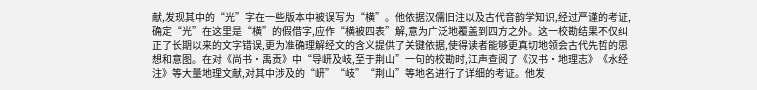献,发现其中的“光”字在一些版本中被误写为“横”。他依据汉儒旧注以及古代音韵学知识,经过严谨的考证,确定“光”在这里是“横”的假借字,应作“横被四表”解,意为广泛地覆盖到四方之外。这一校勘结果不仅纠正了长期以来的文字错误,更为准确理解经文的含义提供了关键依据,使得读者能够更真切地领会古代先哲的思想和意图。在对《尚书・禹贡》中“导岍及岐,至于荆山”一句的校勘时,江声查阅了《汉书・地理志》《水经注》等大量地理文献,对其中涉及的“岍”“岐”“荆山”等地名进行了详细的考证。他发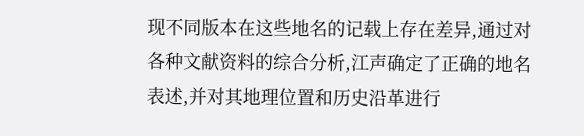现不同版本在这些地名的记载上存在差异,通过对各种文献资料的综合分析,江声确定了正确的地名表述,并对其地理位置和历史沿革进行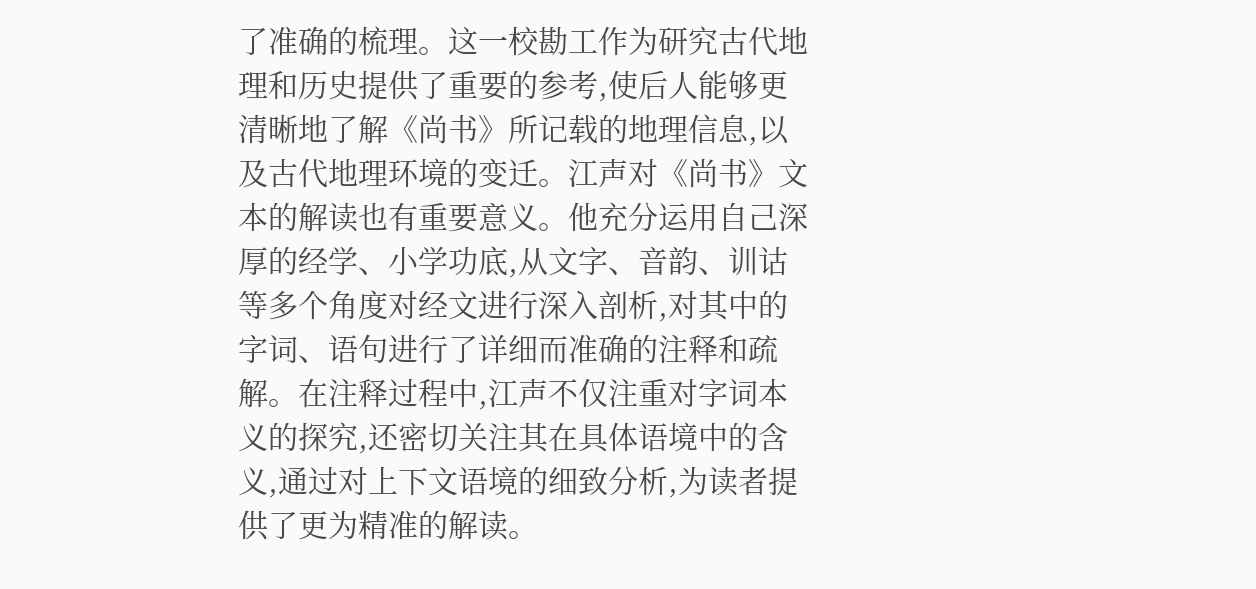了准确的梳理。这一校勘工作为研究古代地理和历史提供了重要的参考,使后人能够更清晰地了解《尚书》所记载的地理信息,以及古代地理环境的变迁。江声对《尚书》文本的解读也有重要意义。他充分运用自己深厚的经学、小学功底,从文字、音韵、训诂等多个角度对经文进行深入剖析,对其中的字词、语句进行了详细而准确的注释和疏解。在注释过程中,江声不仅注重对字词本义的探究,还密切关注其在具体语境中的含义,通过对上下文语境的细致分析,为读者提供了更为精准的解读。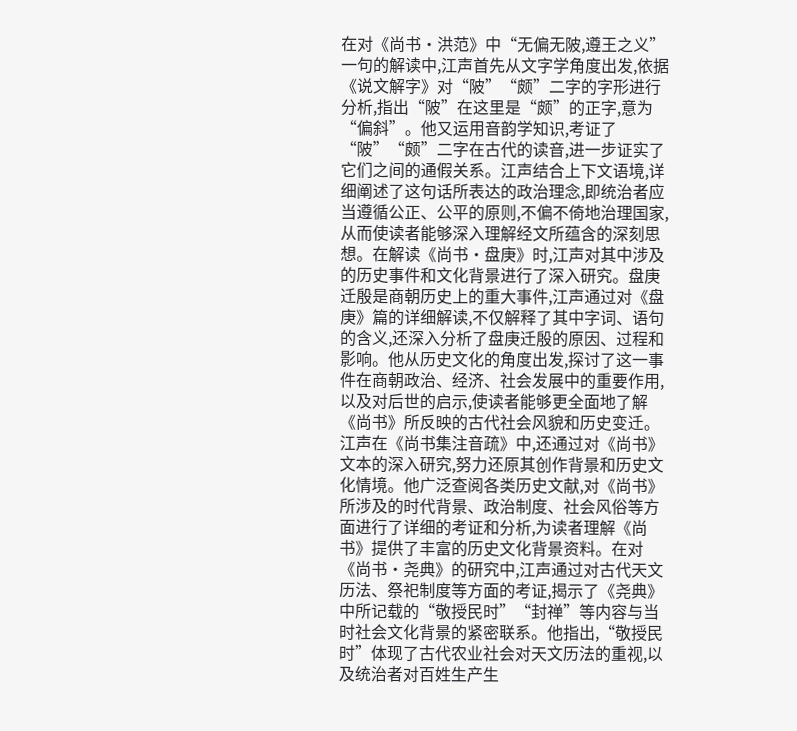在对《尚书・洪范》中“无偏无陂,遵王之义”一句的解读中,江声首先从文字学角度出发,依据《说文解字》对“陂”“颇”二字的字形进行分析,指出“陂”在这里是“颇”的正字,意为“偏斜”。他又运用音韵学知识,考证了“陂”“颇”二字在古代的读音,进一步证实了它们之间的通假关系。江声结合上下文语境,详细阐述了这句话所表达的政治理念,即统治者应当遵循公正、公平的原则,不偏不倚地治理国家,从而使读者能够深入理解经文所蕴含的深刻思想。在解读《尚书・盘庚》时,江声对其中涉及的历史事件和文化背景进行了深入研究。盘庚迁殷是商朝历史上的重大事件,江声通过对《盘庚》篇的详细解读,不仅解释了其中字词、语句的含义,还深入分析了盘庚迁殷的原因、过程和影响。他从历史文化的角度出发,探讨了这一事件在商朝政治、经济、社会发展中的重要作用,以及对后世的启示,使读者能够更全面地了解《尚书》所反映的古代社会风貌和历史变迁。江声在《尚书集注音疏》中,还通过对《尚书》文本的深入研究,努力还原其创作背景和历史文化情境。他广泛查阅各类历史文献,对《尚书》所涉及的时代背景、政治制度、社会风俗等方面进行了详细的考证和分析,为读者理解《尚书》提供了丰富的历史文化背景资料。在对《尚书・尧典》的研究中,江声通过对古代天文历法、祭祀制度等方面的考证,揭示了《尧典》中所记载的“敬授民时”“封禅”等内容与当时社会文化背景的紧密联系。他指出,“敬授民时”体现了古代农业社会对天文历法的重视,以及统治者对百姓生产生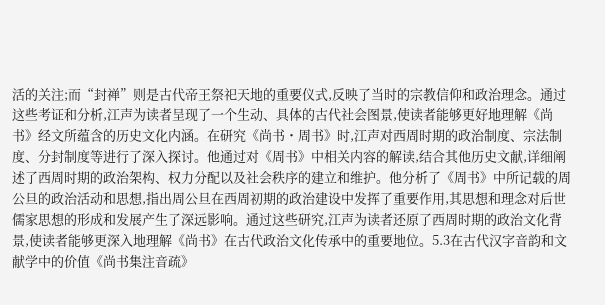活的关注;而“封禅”则是古代帝王祭祀天地的重要仪式,反映了当时的宗教信仰和政治理念。通过这些考证和分析,江声为读者呈现了一个生动、具体的古代社会图景,使读者能够更好地理解《尚书》经文所蕴含的历史文化内涵。在研究《尚书・周书》时,江声对西周时期的政治制度、宗法制度、分封制度等进行了深入探讨。他通过对《周书》中相关内容的解读,结合其他历史文献,详细阐述了西周时期的政治架构、权力分配以及社会秩序的建立和维护。他分析了《周书》中所记载的周公旦的政治活动和思想,指出周公旦在西周初期的政治建设中发挥了重要作用,其思想和理念对后世儒家思想的形成和发展产生了深远影响。通过这些研究,江声为读者还原了西周时期的政治文化背景,使读者能够更深入地理解《尚书》在古代政治文化传承中的重要地位。5.3在古代汉字音韵和文献学中的价值《尚书集注音疏》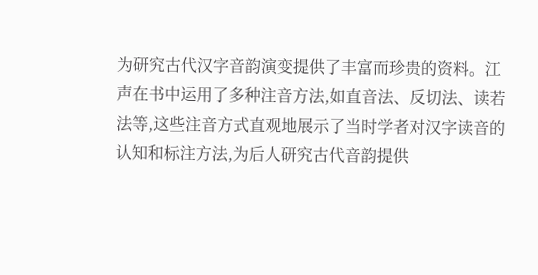为研究古代汉字音韵演变提供了丰富而珍贵的资料。江声在书中运用了多种注音方法,如直音法、反切法、读若法等,这些注音方式直观地展示了当时学者对汉字读音的认知和标注方法,为后人研究古代音韵提供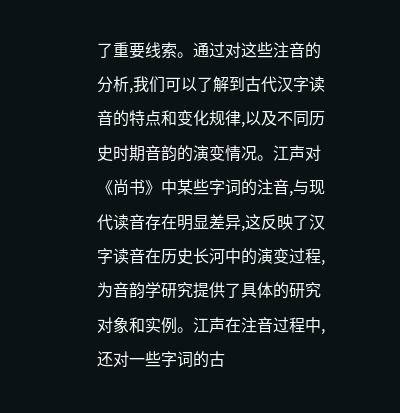了重要线索。通过对这些注音的分析,我们可以了解到古代汉字读音的特点和变化规律,以及不同历史时期音韵的演变情况。江声对《尚书》中某些字词的注音,与现代读音存在明显差异,这反映了汉字读音在历史长河中的演变过程,为音韵学研究提供了具体的研究对象和实例。江声在注音过程中,还对一些字词的古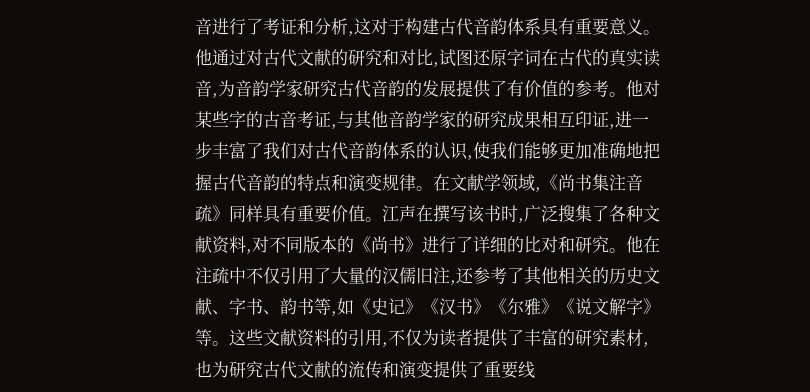音进行了考证和分析,这对于构建古代音韵体系具有重要意义。他通过对古代文献的研究和对比,试图还原字词在古代的真实读音,为音韵学家研究古代音韵的发展提供了有价值的参考。他对某些字的古音考证,与其他音韵学家的研究成果相互印证,进一步丰富了我们对古代音韵体系的认识,使我们能够更加准确地把握古代音韵的特点和演变规律。在文献学领域,《尚书集注音疏》同样具有重要价值。江声在撰写该书时,广泛搜集了各种文献资料,对不同版本的《尚书》进行了详细的比对和研究。他在注疏中不仅引用了大量的汉儒旧注,还参考了其他相关的历史文献、字书、韵书等,如《史记》《汉书》《尔雅》《说文解字》等。这些文献资料的引用,不仅为读者提供了丰富的研究素材,也为研究古代文献的流传和演变提供了重要线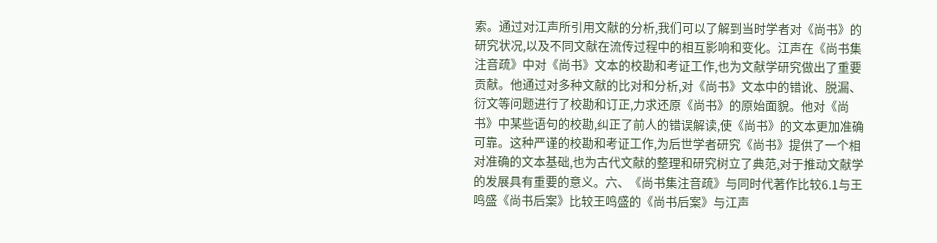索。通过对江声所引用文献的分析,我们可以了解到当时学者对《尚书》的研究状况,以及不同文献在流传过程中的相互影响和变化。江声在《尚书集注音疏》中对《尚书》文本的校勘和考证工作,也为文献学研究做出了重要贡献。他通过对多种文献的比对和分析,对《尚书》文本中的错讹、脱漏、衍文等问题进行了校勘和订正,力求还原《尚书》的原始面貌。他对《尚书》中某些语句的校勘,纠正了前人的错误解读,使《尚书》的文本更加准确可靠。这种严谨的校勘和考证工作,为后世学者研究《尚书》提供了一个相对准确的文本基础,也为古代文献的整理和研究树立了典范,对于推动文献学的发展具有重要的意义。六、《尚书集注音疏》与同时代著作比较6.1与王鸣盛《尚书后案》比较王鸣盛的《尚书后案》与江声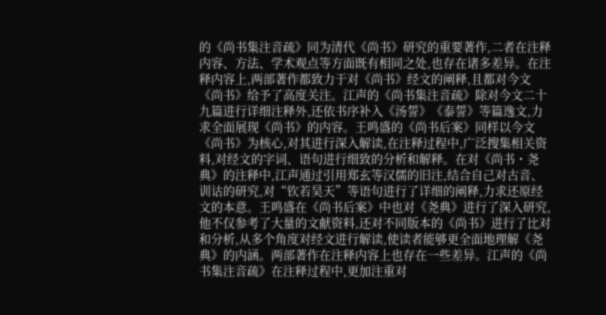的《尚书集注音疏》同为清代《尚书》研究的重要著作,二者在注释内容、方法、学术观点等方面既有相同之处,也存在诸多差异。在注释内容上,两部著作都致力于对《尚书》经文的阐释,且都对今文《尚书》给予了高度关注。江声的《尚书集注音疏》除对今文二十九篇进行详细注释外,还依书序补入《汤誓》《泰誓》等篇逸文,力求全面展现《尚书》的内容。王鸣盛的《尚书后案》同样以今文《尚书》为核心,对其进行深入解读,在注释过程中,广泛搜集相关资料,对经文的字词、语句进行细致的分析和解释。在对《尚书・尧典》的注释中,江声通过引用郑玄等汉儒的旧注,结合自己对古音、训诂的研究,对“钦若昊天”等语句进行了详细的阐释,力求还原经文的本意。王鸣盛在《尚书后案》中也对《尧典》进行了深入研究,他不仅参考了大量的文献资料,还对不同版本的《尚书》进行了比对和分析,从多个角度对经文进行解读,使读者能够更全面地理解《尧典》的内涵。两部著作在注释内容上也存在一些差异。江声的《尚书集注音疏》在注释过程中,更加注重对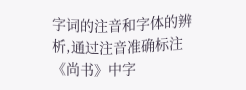字词的注音和字体的辨析,通过注音准确标注《尚书》中字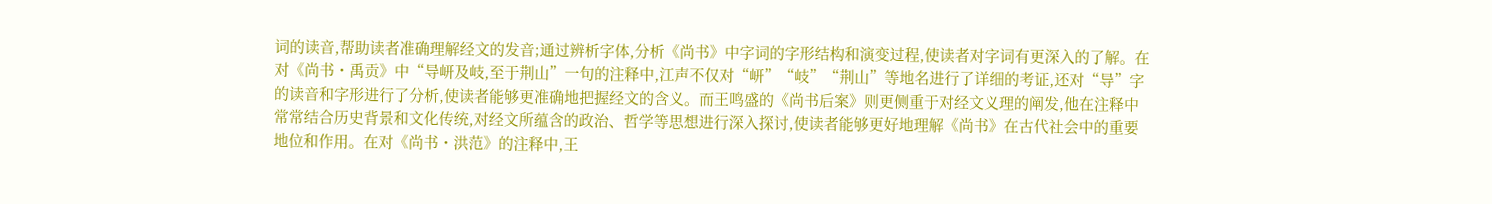词的读音,帮助读者准确理解经文的发音;通过辨析字体,分析《尚书》中字词的字形结构和演变过程,使读者对字词有更深入的了解。在对《尚书・禹贡》中“导岍及岐,至于荆山”一句的注释中,江声不仅对“岍”“岐”“荆山”等地名进行了详细的考证,还对“导”字的读音和字形进行了分析,使读者能够更准确地把握经文的含义。而王鸣盛的《尚书后案》则更侧重于对经文义理的阐发,他在注释中常常结合历史背景和文化传统,对经文所蕴含的政治、哲学等思想进行深入探讨,使读者能够更好地理解《尚书》在古代社会中的重要地位和作用。在对《尚书・洪范》的注释中,王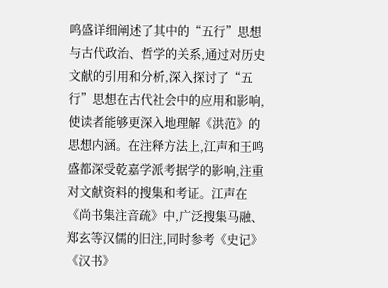鸣盛详细阐述了其中的“五行”思想与古代政治、哲学的关系,通过对历史文献的引用和分析,深入探讨了“五行”思想在古代社会中的应用和影响,使读者能够更深入地理解《洪范》的思想内涵。在注释方法上,江声和王鸣盛都深受乾嘉学派考据学的影响,注重对文献资料的搜集和考证。江声在《尚书集注音疏》中,广泛搜集马融、郑玄等汉儒的旧注,同时参考《史记》《汉书》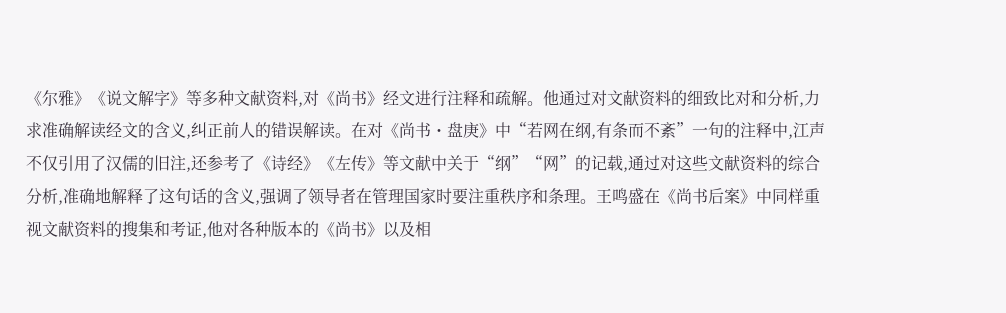《尔雅》《说文解字》等多种文献资料,对《尚书》经文进行注释和疏解。他通过对文献资料的细致比对和分析,力求准确解读经文的含义,纠正前人的错误解读。在对《尚书・盘庚》中“若网在纲,有条而不紊”一句的注释中,江声不仅引用了汉儒的旧注,还参考了《诗经》《左传》等文献中关于“纲”“网”的记载,通过对这些文献资料的综合分析,准确地解释了这句话的含义,强调了领导者在管理国家时要注重秩序和条理。王鸣盛在《尚书后案》中同样重视文献资料的搜集和考证,他对各种版本的《尚书》以及相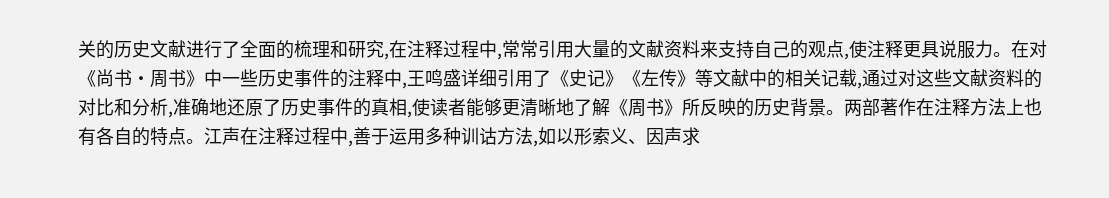关的历史文献进行了全面的梳理和研究,在注释过程中,常常引用大量的文献资料来支持自己的观点,使注释更具说服力。在对《尚书・周书》中一些历史事件的注释中,王鸣盛详细引用了《史记》《左传》等文献中的相关记载,通过对这些文献资料的对比和分析,准确地还原了历史事件的真相,使读者能够更清晰地了解《周书》所反映的历史背景。两部著作在注释方法上也有各自的特点。江声在注释过程中,善于运用多种训诂方法,如以形索义、因声求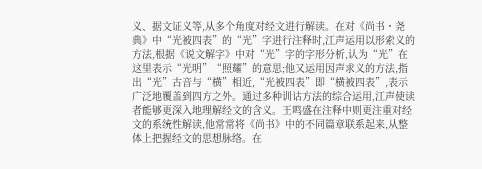义、据文证义等,从多个角度对经文进行解读。在对《尚书・尧典》中“光被四表”的“光”字进行注释时,江声运用以形索义的方法,根据《说文解字》中对“光”字的字形分析,认为“光”在这里表示“光明”“照耀”的意思;他又运用因声求义的方法,指出“光”古音与“横”相近,“光被四表”即“横被四表”,表示广泛地覆盖到四方之外。通过多种训诂方法的综合运用,江声使读者能够更深入地理解经文的含义。王鸣盛在注释中则更注重对经文的系统性解读,他常常将《尚书》中的不同篇章联系起来,从整体上把握经文的思想脉络。在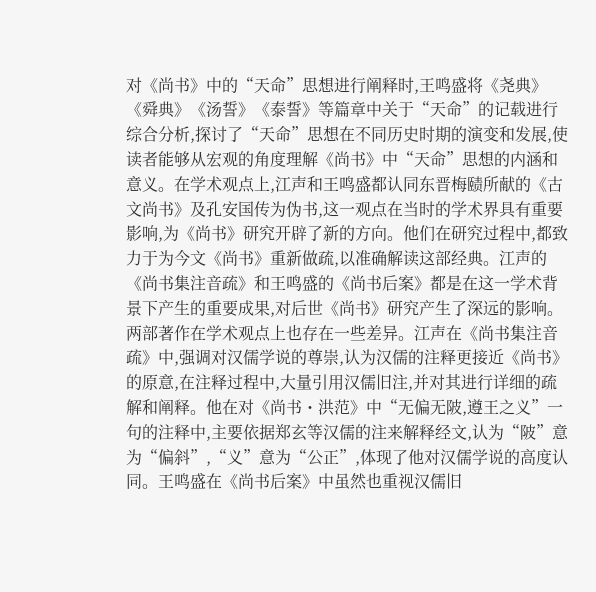对《尚书》中的“天命”思想进行阐释时,王鸣盛将《尧典》《舜典》《汤誓》《泰誓》等篇章中关于“天命”的记载进行综合分析,探讨了“天命”思想在不同历史时期的演变和发展,使读者能够从宏观的角度理解《尚书》中“天命”思想的内涵和意义。在学术观点上,江声和王鸣盛都认同东晋梅赜所献的《古文尚书》及孔安国传为伪书,这一观点在当时的学术界具有重要影响,为《尚书》研究开辟了新的方向。他们在研究过程中,都致力于为今文《尚书》重新做疏,以准确解读这部经典。江声的《尚书集注音疏》和王鸣盛的《尚书后案》都是在这一学术背景下产生的重要成果,对后世《尚书》研究产生了深远的影响。两部著作在学术观点上也存在一些差异。江声在《尚书集注音疏》中,强调对汉儒学说的尊崇,认为汉儒的注释更接近《尚书》的原意,在注释过程中,大量引用汉儒旧注,并对其进行详细的疏解和阐释。他在对《尚书・洪范》中“无偏无陂,遵王之义”一句的注释中,主要依据郑玄等汉儒的注来解释经文,认为“陂”意为“偏斜”,“义”意为“公正”,体现了他对汉儒学说的高度认同。王鸣盛在《尚书后案》中虽然也重视汉儒旧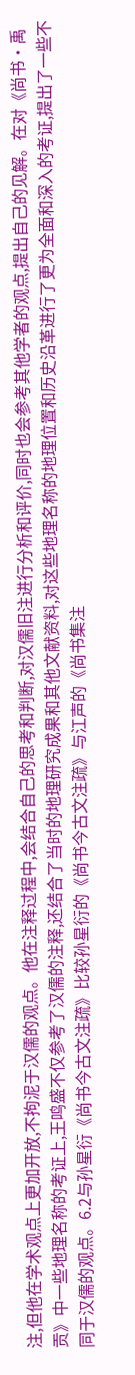注,但他在学术观点上更加开放,不拘泥于汉儒的观点。他在注释过程中,会结合自己的思考和判断,对汉儒旧注进行分析和评价,同时也会参考其他学者的观点,提出自己的见解。在对《尚书・禹贡》中一些地理名称的考证上,王鸣盛不仅参考了汉儒的注释,还结合了当时的地理研究成果和其他文献资料,对这些地理名称的地理位置和历史沿革进行了更为全面和深入的考证,提出了一些不同于汉儒的观点。6.2与孙星衍《尚书今古文注疏》比较孙星衍的《尚书今古文注疏》与江声的《尚书集注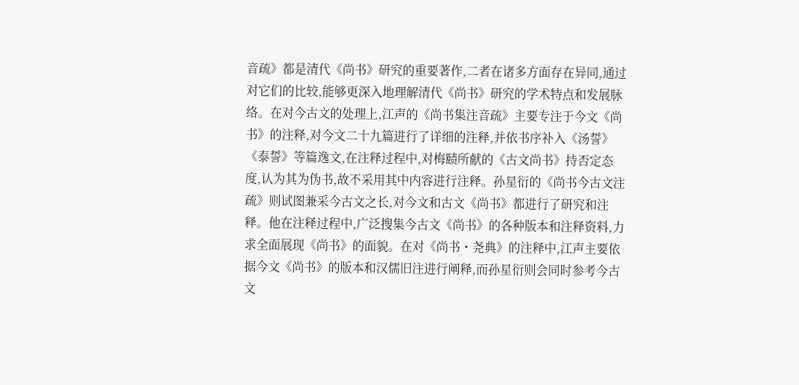音疏》都是清代《尚书》研究的重要著作,二者在诸多方面存在异同,通过对它们的比较,能够更深入地理解清代《尚书》研究的学术特点和发展脉络。在对今古文的处理上,江声的《尚书集注音疏》主要专注于今文《尚书》的注释,对今文二十九篇进行了详细的注释,并依书序补入《汤誓》《泰誓》等篇逸文,在注释过程中,对梅赜所献的《古文尚书》持否定态度,认为其为伪书,故不采用其中内容进行注释。孙星衍的《尚书今古文注疏》则试图兼采今古文之长,对今文和古文《尚书》都进行了研究和注释。他在注释过程中,广泛搜集今古文《尚书》的各种版本和注释资料,力求全面展现《尚书》的面貌。在对《尚书・尧典》的注释中,江声主要依据今文《尚书》的版本和汉儒旧注进行阐释,而孙星衍则会同时参考今古文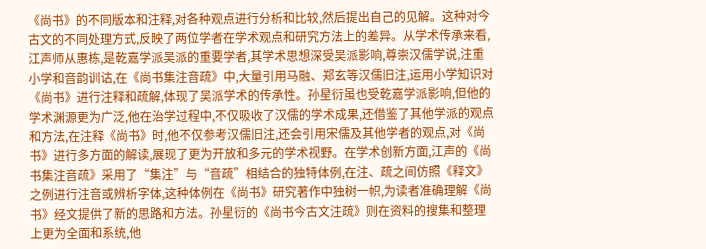《尚书》的不同版本和注释,对各种观点进行分析和比较,然后提出自己的见解。这种对今古文的不同处理方式,反映了两位学者在学术观点和研究方法上的差异。从学术传承来看,江声师从惠栋,是乾嘉学派吴派的重要学者,其学术思想深受吴派影响,尊崇汉儒学说,注重小学和音韵训诂,在《尚书集注音疏》中,大量引用马融、郑玄等汉儒旧注,运用小学知识对《尚书》进行注释和疏解,体现了吴派学术的传承性。孙星衍虽也受乾嘉学派影响,但他的学术渊源更为广泛,他在治学过程中,不仅吸收了汉儒的学术成果,还借鉴了其他学派的观点和方法,在注释《尚书》时,他不仅参考汉儒旧注,还会引用宋儒及其他学者的观点,对《尚书》进行多方面的解读,展现了更为开放和多元的学术视野。在学术创新方面,江声的《尚书集注音疏》采用了“集注”与“音疏”相结合的独特体例,在注、疏之间仿照《释文》之例进行注音或辨析字体,这种体例在《尚书》研究著作中独树一帜,为读者准确理解《尚书》经文提供了新的思路和方法。孙星衍的《尚书今古文注疏》则在资料的搜集和整理上更为全面和系统,他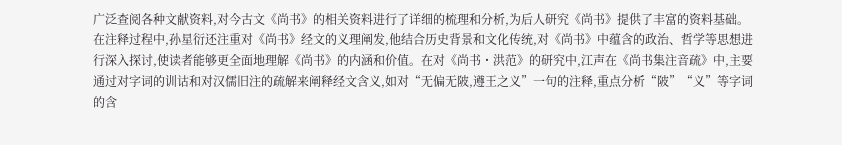广泛查阅各种文献资料,对今古文《尚书》的相关资料进行了详细的梳理和分析,为后人研究《尚书》提供了丰富的资料基础。在注释过程中,孙星衍还注重对《尚书》经文的义理阐发,他结合历史背景和文化传统,对《尚书》中蕴含的政治、哲学等思想进行深入探讨,使读者能够更全面地理解《尚书》的内涵和价值。在对《尚书・洪范》的研究中,江声在《尚书集注音疏》中,主要通过对字词的训诂和对汉儒旧注的疏解来阐释经文含义,如对“无偏无陂,遵王之义”一句的注释,重点分析“陂”“义”等字词的含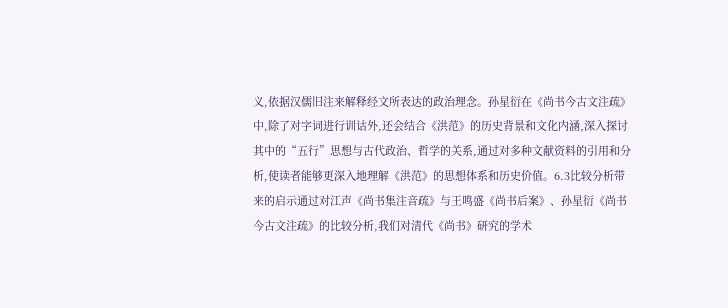义,依据汉儒旧注来解释经文所表达的政治理念。孙星衍在《尚书今古文注疏》中,除了对字词进行训诂外,还会结合《洪范》的历史背景和文化内涵,深入探讨其中的“五行”思想与古代政治、哲学的关系,通过对多种文献资料的引用和分析,使读者能够更深入地理解《洪范》的思想体系和历史价值。6.3比较分析带来的启示通过对江声《尚书集注音疏》与王鸣盛《尚书后案》、孙星衍《尚书今古文注疏》的比较分析,我们对清代《尚书》研究的学术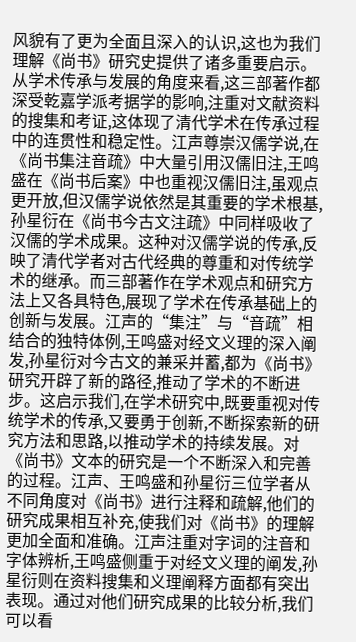风貌有了更为全面且深入的认识,这也为我们理解《尚书》研究史提供了诸多重要启示。从学术传承与发展的角度来看,这三部著作都深受乾嘉学派考据学的影响,注重对文献资料的搜集和考证,这体现了清代学术在传承过程中的连贯性和稳定性。江声尊崇汉儒学说,在《尚书集注音疏》中大量引用汉儒旧注,王鸣盛在《尚书后案》中也重视汉儒旧注,虽观点更开放,但汉儒学说依然是其重要的学术根基,孙星衍在《尚书今古文注疏》中同样吸收了汉儒的学术成果。这种对汉儒学说的传承,反映了清代学者对古代经典的尊重和对传统学术的继承。而三部著作在学术观点和研究方法上又各具特色,展现了学术在传承基础上的创新与发展。江声的“集注”与“音疏”相结合的独特体例,王鸣盛对经文义理的深入阐发,孙星衍对今古文的兼采并蓄,都为《尚书》研究开辟了新的路径,推动了学术的不断进步。这启示我们,在学术研究中,既要重视对传统学术的传承,又要勇于创新,不断探索新的研究方法和思路,以推动学术的持续发展。对《尚书》文本的研究是一个不断深入和完善的过程。江声、王鸣盛和孙星衍三位学者从不同角度对《尚书》进行注释和疏解,他们的研究成果相互补充,使我们对《尚书》的理解更加全面和准确。江声注重对字词的注音和字体辨析,王鸣盛侧重于对经文义理的阐发,孙星衍则在资料搜集和义理阐释方面都有突出表现。通过对他们研究成果的比较分析,我们可以看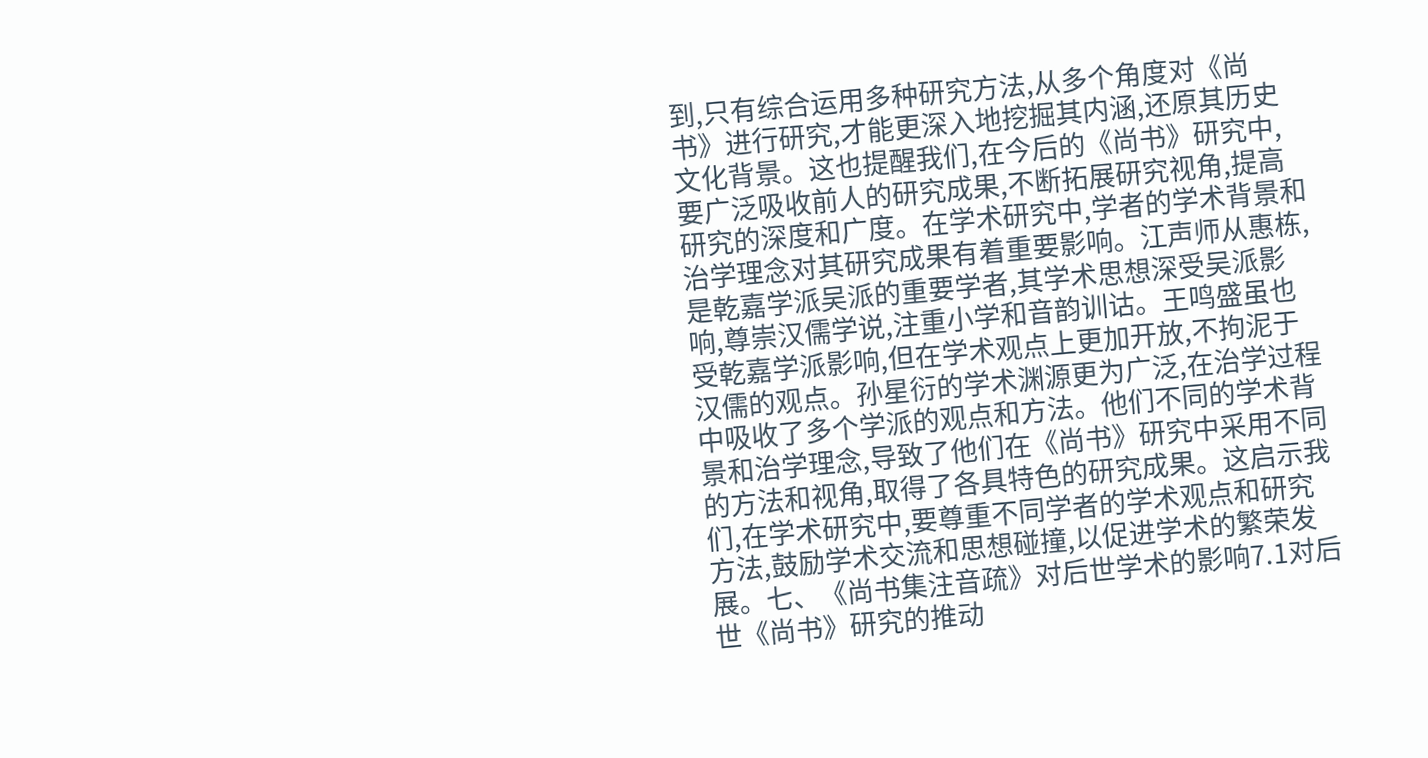到,只有综合运用多种研究方法,从多个角度对《尚书》进行研究,才能更深入地挖掘其内涵,还原其历史文化背景。这也提醒我们,在今后的《尚书》研究中,要广泛吸收前人的研究成果,不断拓展研究视角,提高研究的深度和广度。在学术研究中,学者的学术背景和治学理念对其研究成果有着重要影响。江声师从惠栋,是乾嘉学派吴派的重要学者,其学术思想深受吴派影响,尊崇汉儒学说,注重小学和音韵训诂。王鸣盛虽也受乾嘉学派影响,但在学术观点上更加开放,不拘泥于汉儒的观点。孙星衍的学术渊源更为广泛,在治学过程中吸收了多个学派的观点和方法。他们不同的学术背景和治学理念,导致了他们在《尚书》研究中采用不同的方法和视角,取得了各具特色的研究成果。这启示我们,在学术研究中,要尊重不同学者的学术观点和研究方法,鼓励学术交流和思想碰撞,以促进学术的繁荣发展。七、《尚书集注音疏》对后世学术的影响7.1对后世《尚书》研究的推动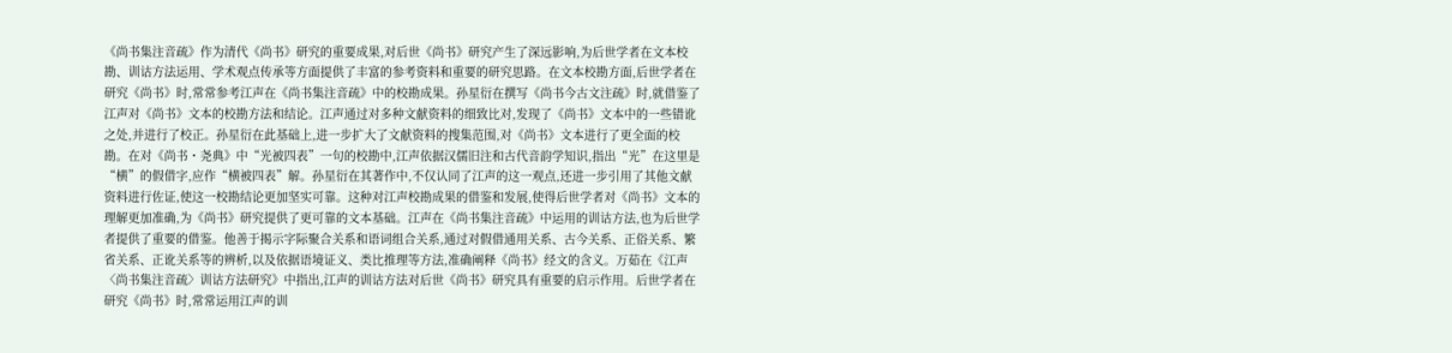《尚书集注音疏》作为清代《尚书》研究的重要成果,对后世《尚书》研究产生了深远影响,为后世学者在文本校勘、训诂方法运用、学术观点传承等方面提供了丰富的参考资料和重要的研究思路。在文本校勘方面,后世学者在研究《尚书》时,常常参考江声在《尚书集注音疏》中的校勘成果。孙星衍在撰写《尚书今古文注疏》时,就借鉴了江声对《尚书》文本的校勘方法和结论。江声通过对多种文献资料的细致比对,发现了《尚书》文本中的一些错讹之处,并进行了校正。孙星衍在此基础上,进一步扩大了文献资料的搜集范围,对《尚书》文本进行了更全面的校勘。在对《尚书・尧典》中“光被四表”一句的校勘中,江声依据汉儒旧注和古代音韵学知识,指出“光”在这里是“横”的假借字,应作“横被四表”解。孙星衍在其著作中,不仅认同了江声的这一观点,还进一步引用了其他文献资料进行佐证,使这一校勘结论更加坚实可靠。这种对江声校勘成果的借鉴和发展,使得后世学者对《尚书》文本的理解更加准确,为《尚书》研究提供了更可靠的文本基础。江声在《尚书集注音疏》中运用的训诂方法,也为后世学者提供了重要的借鉴。他善于揭示字际聚合关系和语词组合关系,通过对假借通用关系、古今关系、正俗关系、繁省关系、正讹关系等的辨析,以及依据语境证义、类比推理等方法,准确阐释《尚书》经文的含义。万茹在《江声〈尚书集注音疏〉训诂方法研究》中指出,江声的训诂方法对后世《尚书》研究具有重要的启示作用。后世学者在研究《尚书》时,常常运用江声的训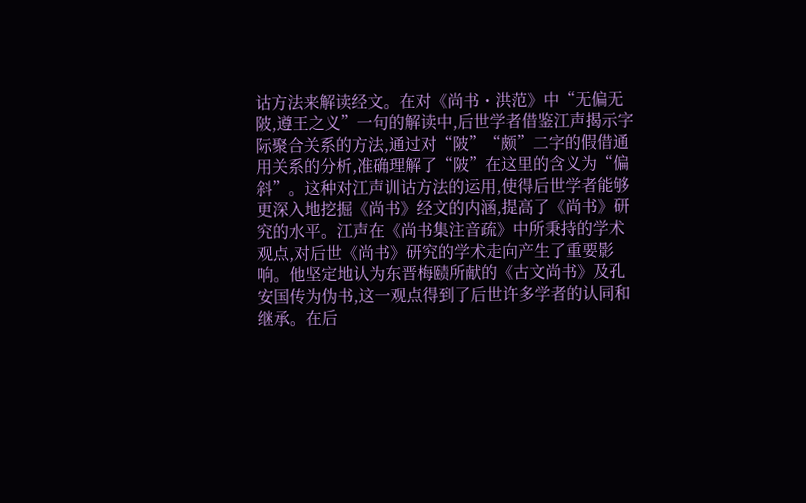诂方法来解读经文。在对《尚书・洪范》中“无偏无陂,遵王之义”一句的解读中,后世学者借鉴江声揭示字际聚合关系的方法,通过对“陂”“颇”二字的假借通用关系的分析,准确理解了“陂”在这里的含义为“偏斜”。这种对江声训诂方法的运用,使得后世学者能够更深入地挖掘《尚书》经文的内涵,提高了《尚书》研究的水平。江声在《尚书集注音疏》中所秉持的学术观点,对后世《尚书》研究的学术走向产生了重要影响。他坚定地认为东晋梅赜所献的《古文尚书》及孔安国传为伪书,这一观点得到了后世许多学者的认同和继承。在后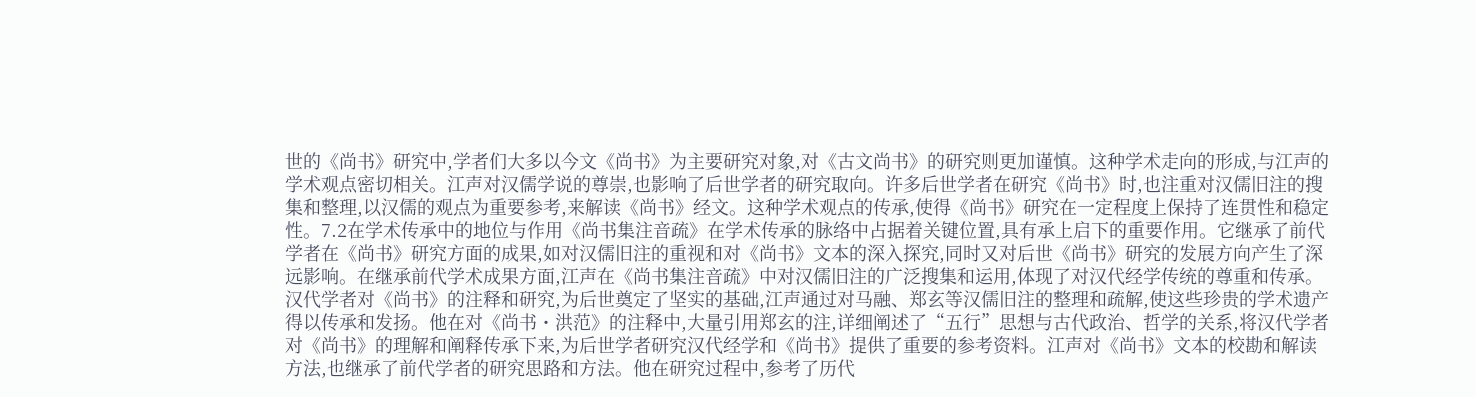世的《尚书》研究中,学者们大多以今文《尚书》为主要研究对象,对《古文尚书》的研究则更加谨慎。这种学术走向的形成,与江声的学术观点密切相关。江声对汉儒学说的尊崇,也影响了后世学者的研究取向。许多后世学者在研究《尚书》时,也注重对汉儒旧注的搜集和整理,以汉儒的观点为重要参考,来解读《尚书》经文。这种学术观点的传承,使得《尚书》研究在一定程度上保持了连贯性和稳定性。7.2在学术传承中的地位与作用《尚书集注音疏》在学术传承的脉络中占据着关键位置,具有承上启下的重要作用。它继承了前代学者在《尚书》研究方面的成果,如对汉儒旧注的重视和对《尚书》文本的深入探究,同时又对后世《尚书》研究的发展方向产生了深远影响。在继承前代学术成果方面,江声在《尚书集注音疏》中对汉儒旧注的广泛搜集和运用,体现了对汉代经学传统的尊重和传承。汉代学者对《尚书》的注释和研究,为后世奠定了坚实的基础,江声通过对马融、郑玄等汉儒旧注的整理和疏解,使这些珍贵的学术遗产得以传承和发扬。他在对《尚书・洪范》的注释中,大量引用郑玄的注,详细阐述了“五行”思想与古代政治、哲学的关系,将汉代学者对《尚书》的理解和阐释传承下来,为后世学者研究汉代经学和《尚书》提供了重要的参考资料。江声对《尚书》文本的校勘和解读方法,也继承了前代学者的研究思路和方法。他在研究过程中,参考了历代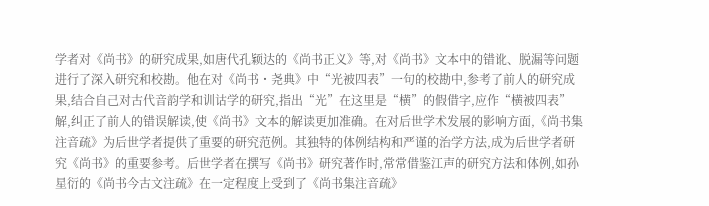学者对《尚书》的研究成果,如唐代孔颖达的《尚书正义》等,对《尚书》文本中的错讹、脱漏等问题进行了深入研究和校勘。他在对《尚书・尧典》中“光被四表”一句的校勘中,参考了前人的研究成果,结合自己对古代音韵学和训诂学的研究,指出“光”在这里是“横”的假借字,应作“横被四表”解,纠正了前人的错误解读,使《尚书》文本的解读更加准确。在对后世学术发展的影响方面,《尚书集注音疏》为后世学者提供了重要的研究范例。其独特的体例结构和严谨的治学方法,成为后世学者研究《尚书》的重要参考。后世学者在撰写《尚书》研究著作时,常常借鉴江声的研究方法和体例,如孙星衍的《尚书今古文注疏》在一定程度上受到了《尚书集注音疏》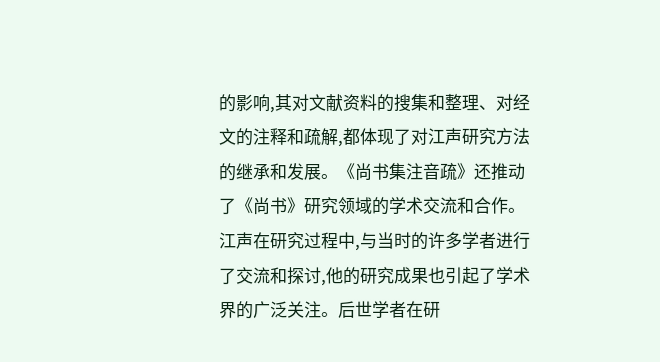的影响,其对文献资料的搜集和整理、对经文的注释和疏解,都体现了对江声研究方法的继承和发展。《尚书集注音疏》还推动了《尚书》研究领域的学术交流和合作。江声在研究过程中,与当时的许多学者进行了交流和探讨,他的研究成果也引起了学术界的广泛关注。后世学者在研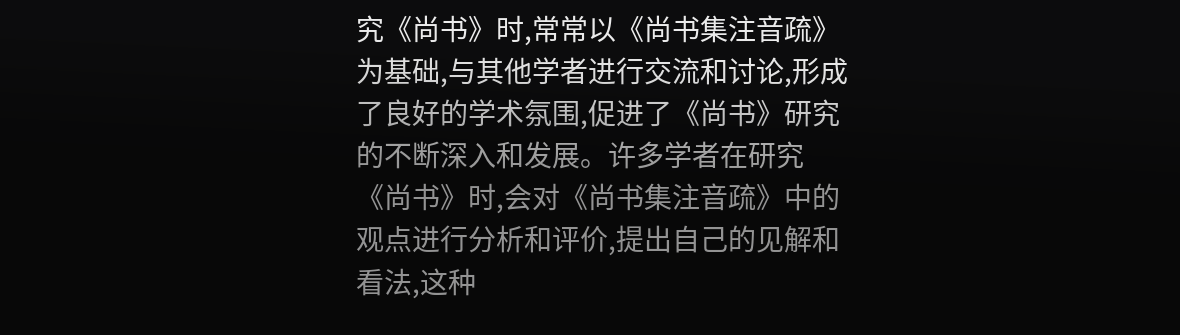究《尚书》时,常常以《尚书集注音疏》为基础,与其他学者进行交流和讨论,形成了良好的学术氛围,促进了《尚书》研究的不断深入和发展。许多学者在研究《尚书》时,会对《尚书集注音疏》中的观点进行分析和评价,提出自己的见解和看法,这种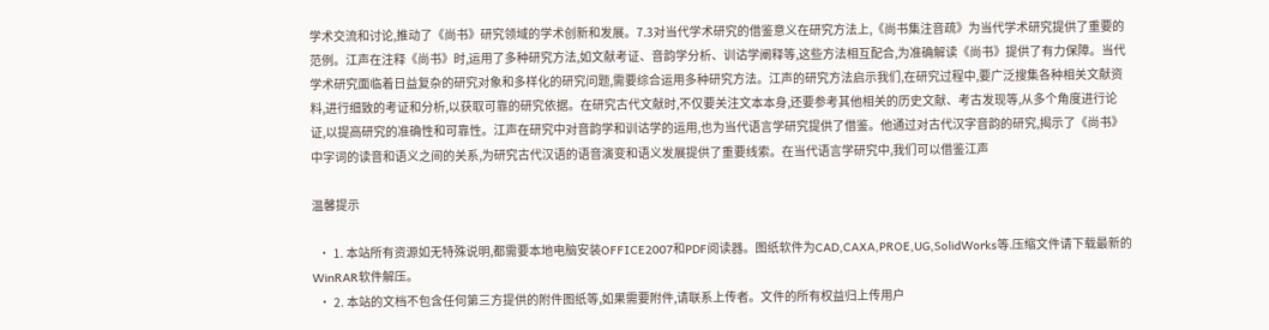学术交流和讨论,推动了《尚书》研究领域的学术创新和发展。7.3对当代学术研究的借鉴意义在研究方法上,《尚书集注音疏》为当代学术研究提供了重要的范例。江声在注释《尚书》时,运用了多种研究方法,如文献考证、音韵学分析、训诂学阐释等,这些方法相互配合,为准确解读《尚书》提供了有力保障。当代学术研究面临着日益复杂的研究对象和多样化的研究问题,需要综合运用多种研究方法。江声的研究方法启示我们,在研究过程中,要广泛搜集各种相关文献资料,进行细致的考证和分析,以获取可靠的研究依据。在研究古代文献时,不仅要关注文本本身,还要参考其他相关的历史文献、考古发现等,从多个角度进行论证,以提高研究的准确性和可靠性。江声在研究中对音韵学和训诂学的运用,也为当代语言学研究提供了借鉴。他通过对古代汉字音韵的研究,揭示了《尚书》中字词的读音和语义之间的关系,为研究古代汉语的语音演变和语义发展提供了重要线索。在当代语言学研究中,我们可以借鉴江声

温馨提示

  • 1. 本站所有资源如无特殊说明,都需要本地电脑安装OFFICE2007和PDF阅读器。图纸软件为CAD,CAXA,PROE,UG,SolidWorks等.压缩文件请下载最新的WinRAR软件解压。
  • 2. 本站的文档不包含任何第三方提供的附件图纸等,如果需要附件,请联系上传者。文件的所有权益归上传用户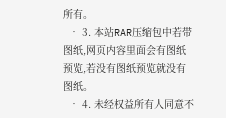所有。
  • 3. 本站RAR压缩包中若带图纸,网页内容里面会有图纸预览,若没有图纸预览就没有图纸。
  • 4. 未经权益所有人同意不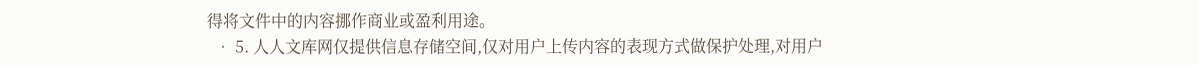得将文件中的内容挪作商业或盈利用途。
  • 5. 人人文库网仅提供信息存储空间,仅对用户上传内容的表现方式做保护处理,对用户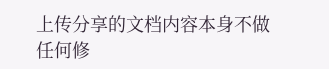上传分享的文档内容本身不做任何修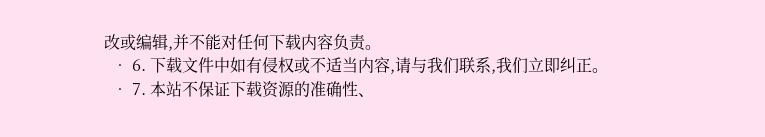改或编辑,并不能对任何下载内容负责。
  • 6. 下载文件中如有侵权或不适当内容,请与我们联系,我们立即纠正。
  • 7. 本站不保证下载资源的准确性、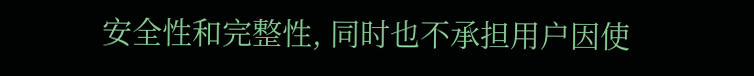安全性和完整性, 同时也不承担用户因使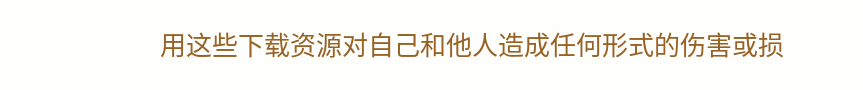用这些下载资源对自己和他人造成任何形式的伤害或损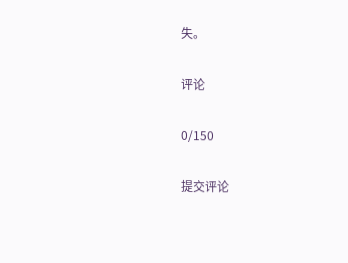失。

评论

0/150

提交评论